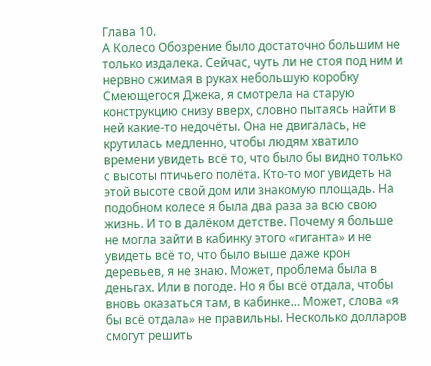Глава 10.
А Колесо Обозрение было достаточно большим не только издалека. Сейчас, чуть ли не стоя под ним и нервно сжимая в руках небольшую коробку Смеющегося Джека, я смотрела на старую конструкцию снизу вверх, словно пытаясь найти в ней какие-то недочёты. Она не двигалась, не крутилась медленно, чтобы людям хватило времени увидеть всё то, что было бы видно только с высоты птичьего полёта. Кто-то мог увидеть на этой высоте свой дом или знакомую площадь. На подобном колесе я была два раза за всю свою жизнь. И то в далёком детстве. Почему я больше не могла зайти в кабинку этого «гиганта» и не увидеть всё то, что было выше даже крон деревьев, я не знаю. Может, проблема была в деньгах. Или в погоде. Но я бы всё отдала, чтобы вновь оказаться там, в кабинке… Может, слова «я бы всё отдала» не правильны. Несколько долларов смогут решить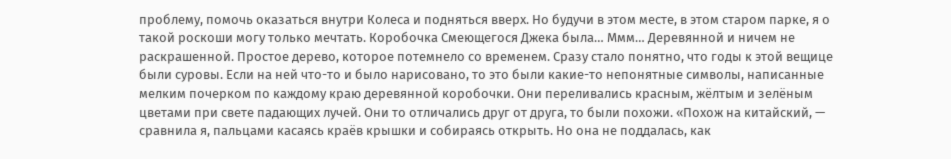проблему, помочь оказаться внутри Колеса и подняться вверх. Но будучи в этом месте, в этом старом парке, я о такой роскоши могу только мечтать. Коробочка Смеющегося Джека была… Ммм… Деревянной и ничем не раскрашенной. Простое дерево, которое потемнело со временем. Сразу стало понятно, что годы к этой вещице были суровы. Если на ней что-то и было нарисовано, то это были какие-то непонятные символы, написанные мелким почерком по каждому краю деревянной коробочки. Они переливались красным, жёлтым и зелёным цветами при свете падающих лучей. Они то отличались друг от друга, то были похожи. «Похож на китайский, — сравнила я, пальцами касаясь краёв крышки и собираясь открыть. Но она не поддалась, как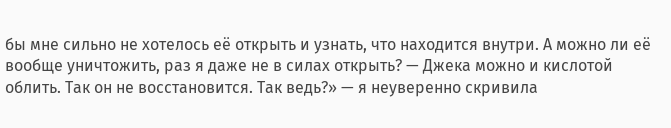бы мне сильно не хотелось её открыть и узнать, что находится внутри. А можно ли её вообще уничтожить, раз я даже не в силах открыть? — Джека можно и кислотой облить. Так он не восстановится. Так ведь?» — я неуверенно скривила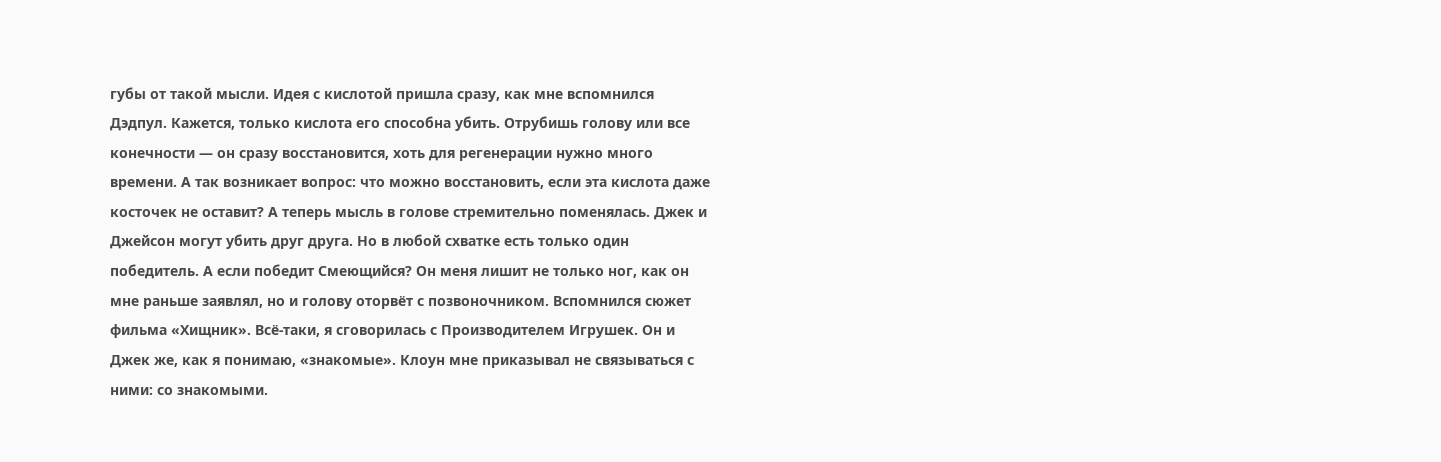губы от такой мысли. Идея с кислотой пришла сразу, как мне вспомнился Дэдпул. Кажется, только кислота его способна убить. Отрубишь голову или все конечности — он сразу восстановится, хоть для регенерации нужно много времени. А так возникает вопрос: что можно восстановить, если эта кислота даже косточек не оставит? А теперь мысль в голове стремительно поменялась. Джек и Джейсон могут убить друг друга. Но в любой схватке есть только один победитель. А если победит Смеющийся? Он меня лишит не только ног, как он мне раньше заявлял, но и голову оторвёт с позвоночником. Вспомнился сюжет фильма «Хищник». Всё-таки, я сговорилась с Производителем Игрушек. Он и Джек же, как я понимаю, «знакомые». Клоун мне приказывал не связываться с ними: со знакомыми.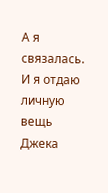А я связалась. И я отдаю личную вещь Джека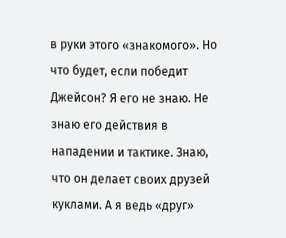в руки этого «знакомого». Но что будет, если победит Джейсон? Я его не знаю. Не знаю его действия в нападении и тактике. Знаю, что он делает своих друзей куклами. А я ведь «друг»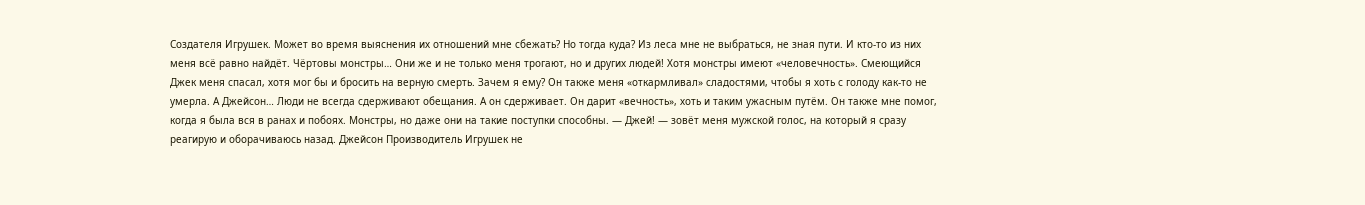Создателя Игрушек. Может во время выяснения их отношений мне сбежать? Но тогда куда? Из леса мне не выбраться, не зная пути. И кто-то из них меня всё равно найдёт. Чёртовы монстры… Они же и не только меня трогают, но и других людей! Хотя монстры имеют «человечность». Смеющийся Джек меня спасал, хотя мог бы и бросить на верную смерть. Зачем я ему? Он также меня «откармливал» сладостями, чтобы я хоть с голоду как-то не умерла. А Джейсон… Люди не всегда сдерживают обещания. А он сдерживает. Он дарит «вечность», хоть и таким ужасным путём. Он также мне помог, когда я была вся в ранах и побоях. Монстры, но даже они на такие поступки способны. — Джей! — зовёт меня мужской голос, на который я сразу реагирую и оборачиваюсь назад. Джейсон Производитель Игрушек не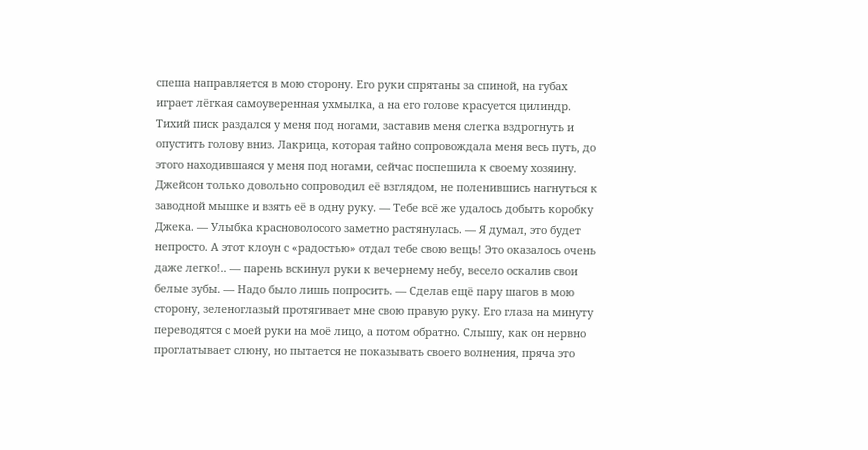спеша направляется в мою сторону. Его руки спрятаны за спиной, на губах играет лёгкая самоуверенная ухмылка, а на его голове красуется цилиндр. Тихий писк раздался у меня под ногами, заставив меня слегка вздрогнуть и опустить голову вниз. Лакрица, которая тайно сопровождала меня весь путь, до этого находившаяся у меня под ногами, сейчас поспешила к своему хозяину. Джейсон только довольно сопроводил её взглядом, не поленившись нагнуться к заводной мышке и взять её в одну руку. — Тебе всё же удалось добыть коробку Джека. — Улыбка красноволосого заметно растянулась. — Я думал, это будет непросто. А этот клоун с «радостью» отдал тебе свою вещь! Это оказалось очень даже легко!.. — парень вскинул руки к вечернему небу, весело оскалив свои белые зубы. — Надо было лишь попросить. — Сделав ещё пару шагов в мою сторону, зеленоглазый протягивает мне свою правую руку. Его глаза на минуту переводятся с моей руки на моё лицо, а потом обратно. Слышу, как он нервно проглатывает слюну, но пытается не показывать своего волнения, пряча это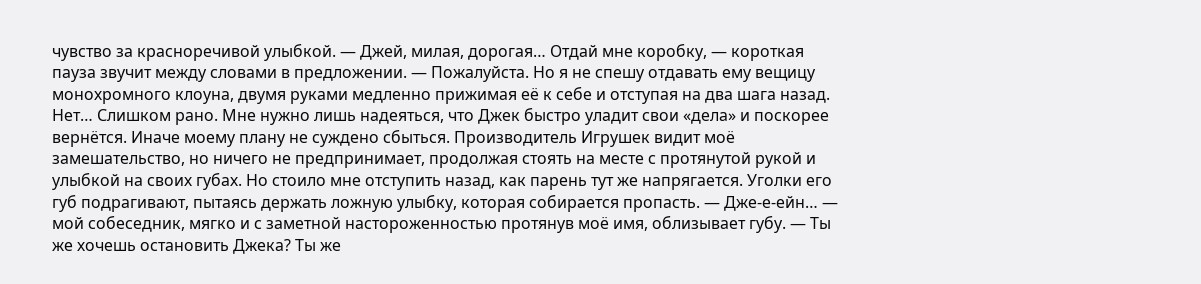чувство за красноречивой улыбкой. — Джей, милая, дорогая… Отдай мне коробку, — короткая пауза звучит между словами в предложении. — Пожалуйста. Но я не спешу отдавать ему вещицу монохромного клоуна, двумя руками медленно прижимая её к себе и отступая на два шага назад. Нет… Слишком рано. Мне нужно лишь надеяться, что Джек быстро уладит свои «дела» и поскорее вернётся. Иначе моему плану не суждено сбыться. Производитель Игрушек видит моё замешательство, но ничего не предпринимает, продолжая стоять на месте с протянутой рукой и улыбкой на своих губах. Но стоило мне отступить назад, как парень тут же напрягается. Уголки его губ подрагивают, пытаясь держать ложную улыбку, которая собирается пропасть. — Дже-е-ейн… — мой собеседник, мягко и с заметной настороженностью протянув моё имя, облизывает губу. — Ты же хочешь остановить Джека? Ты же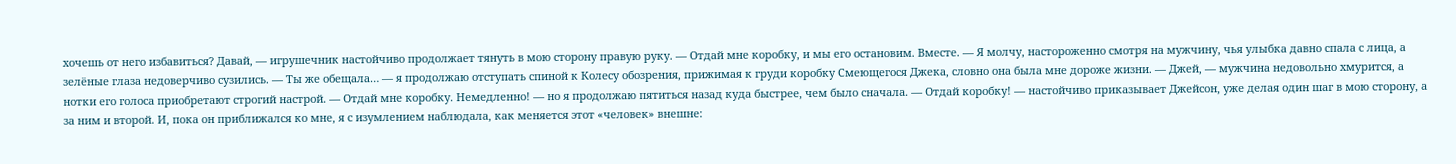хочешь от него избавиться? Давай, — игрушечник настойчиво продолжает тянуть в мою сторону правую руку. — Отдай мне коробку, и мы его остановим. Вместе. — Я молчу, настороженно смотря на мужчину, чья улыбка давно спала с лица, а зелёные глаза недоверчиво сузились. — Ты же обещала… — я продолжаю отступать спиной к Колесу обозрения, прижимая к груди коробку Смеющегося Джека, словно она была мне дороже жизни. — Джей, — мужчина недовольно хмурится, а нотки его голоса приобретают строгий настрой. — Отдай мне коробку. Немедленно! — но я продолжаю пятиться назад куда быстрее, чем было сначала. — Отдай коробку! — настойчиво приказывает Джейсон, уже делая один шаг в мою сторону, а за ним и второй. И, пока он приближался ко мне, я с изумлением наблюдала, как меняется этот «человек» внешне: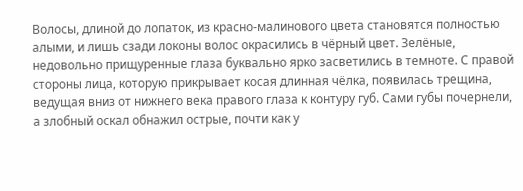Волосы, длиной до лопаток, из красно-малинового цвета становятся полностью алыми, и лишь сзади локоны волос окрасились в чёрный цвет. Зелёные, недовольно прищуренные глаза буквально ярко засветились в темноте. С правой стороны лица, которую прикрывает косая длинная чёлка, появилась трещина, ведущая вниз от нижнего века правого глаза к контуру губ. Сами губы почернели, а злобный оскал обнажил острые, почти как у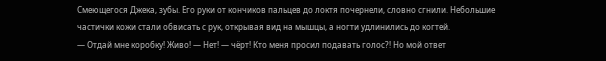Смеющегося Джека, зубы. Его руки от кончиков пальцев до локтя почернели, словно сгнили. Небольшие частички кожи стали обвисать с рук, открывая вид на мышцы, а ногти удлинились до когтей.
— Отдай мне коробку! Живо! — Нет! — чёрт! Кто меня просил подавать голос?! Но мой ответ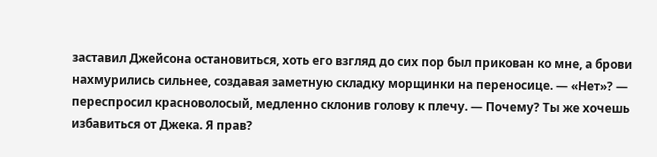заставил Джейсона остановиться, хоть его взгляд до сих пор был прикован ко мне, а брови нахмурились сильнее, создавая заметную складку морщинки на переносице. — «Нет»? — переспросил красноволосый, медленно склонив голову к плечу. — Почему? Ты же хочешь избавиться от Джека. Я прав?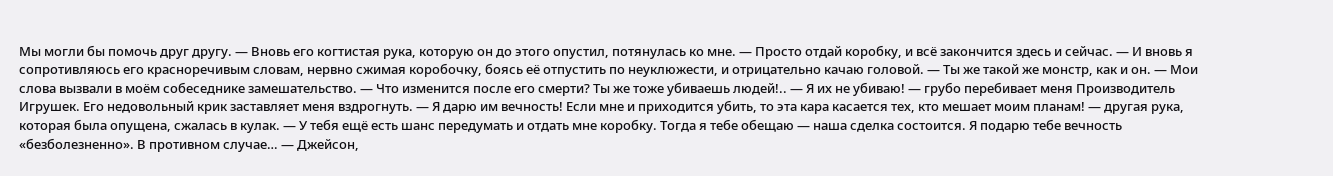Мы могли бы помочь друг другу. — Вновь его когтистая рука, которую он до этого опустил, потянулась ко мне. — Просто отдай коробку, и всё закончится здесь и сейчас. — И вновь я сопротивляюсь его красноречивым словам, нервно сжимая коробочку, боясь её отпустить по неуклюжести, и отрицательно качаю головой. — Ты же такой же монстр, как и он. — Мои слова вызвали в моём собеседнике замешательство. — Что изменится после его смерти? Ты же тоже убиваешь людей!.. — Я их не убиваю! — грубо перебивает меня Производитель Игрушек. Его недовольный крик заставляет меня вздрогнуть. — Я дарю им вечность! Если мне и приходится убить, то эта кара касается тех, кто мешает моим планам! — другая рука, которая была опущена, сжалась в кулак. — У тебя ещё есть шанс передумать и отдать мне коробку. Тогда я тебе обещаю — наша сделка состоится. Я подарю тебе вечность «безболезненно». В противном случае… — Джейсон,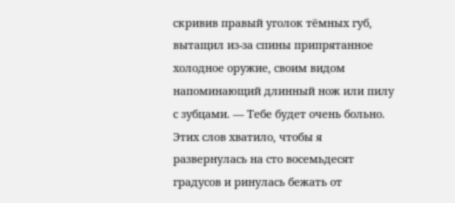скривив правый уголок тёмных губ, вытащил из-за спины припрятанное холодное оружие, своим видом напоминающий длинный нож или пилу с зубцами. — Тебе будет очень больно. Этих слов хватило, чтобы я развернулась на сто восемьдесят градусов и ринулась бежать от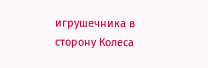игрушечника в сторону Колеса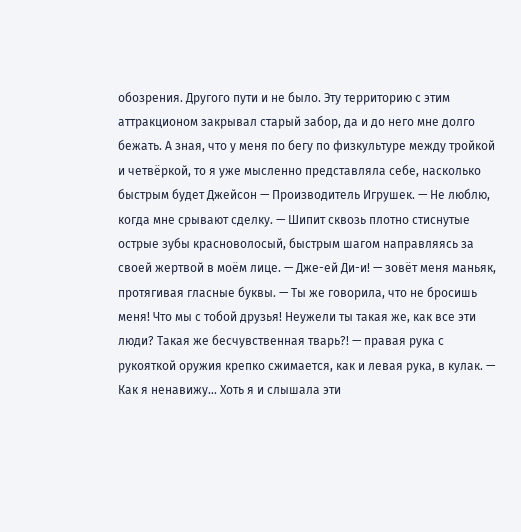обозрения. Другого пути и не было. Эту территорию с этим аттракционом закрывал старый забор, да и до него мне долго бежать. А зная, что у меня по бегу по физкультуре между тройкой и четвёркой, то я уже мысленно представляла себе, насколько быстрым будет Джейсон — Производитель Игрушек. — Не люблю, когда мне срывают сделку. — Шипит сквозь плотно стиснутые острые зубы красноволосый, быстрым шагом направляясь за своей жертвой в моём лице. — Дже-ей Ди-и! — зовёт меня маньяк, протягивая гласные буквы. — Ты же говорила, что не бросишь меня! Что мы с тобой друзья! Неужели ты такая же, как все эти люди? Такая же бесчувственная тварь?! — правая рука с рукояткой оружия крепко сжимается, как и левая рука, в кулак. — Как я ненавижу… Хоть я и слышала эти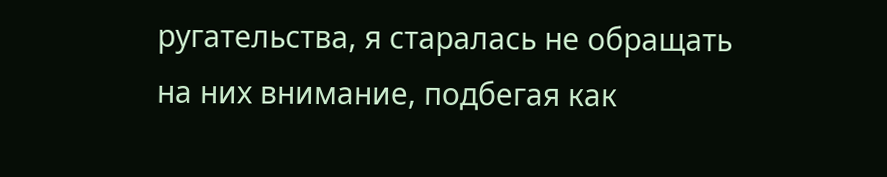ругательства, я старалась не обращать на них внимание, подбегая как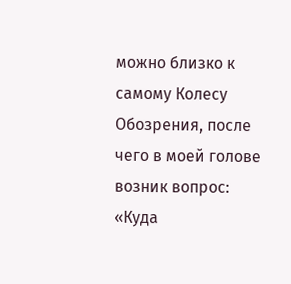можно близко к самому Колесу Обозрения, после чего в моей голове возник вопрос: «Куда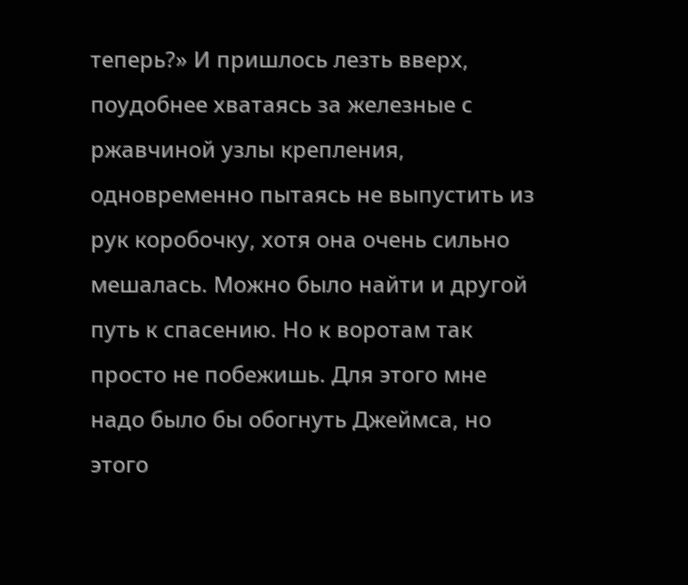теперь?» И пришлось лезть вверх, поудобнее хватаясь за железные с ржавчиной узлы крепления, одновременно пытаясь не выпустить из рук коробочку, хотя она очень сильно мешалась. Можно было найти и другой путь к спасению. Но к воротам так просто не побежишь. Для этого мне надо было бы обогнуть Джеймса, но этого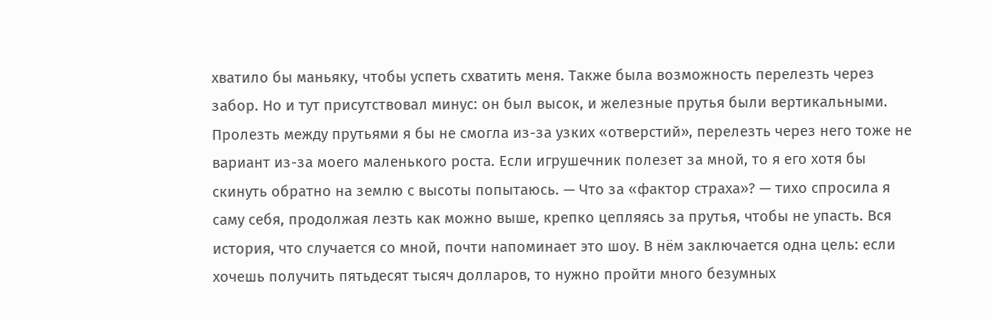хватило бы маньяку, чтобы успеть схватить меня. Также была возможность перелезть через забор. Но и тут присутствовал минус: он был высок, и железные прутья были вертикальными. Пролезть между прутьями я бы не смогла из-за узких «отверстий», перелезть через него тоже не вариант из-за моего маленького роста. Если игрушечник полезет за мной, то я его хотя бы скинуть обратно на землю с высоты попытаюсь. — Что за «фактор страха»? — тихо спросила я саму себя, продолжая лезть как можно выше, крепко цепляясь за прутья, чтобы не упасть. Вся история, что случается со мной, почти напоминает это шоу. В нём заключается одна цель: если хочешь получить пятьдесят тысяч долларов, то нужно пройти много безумных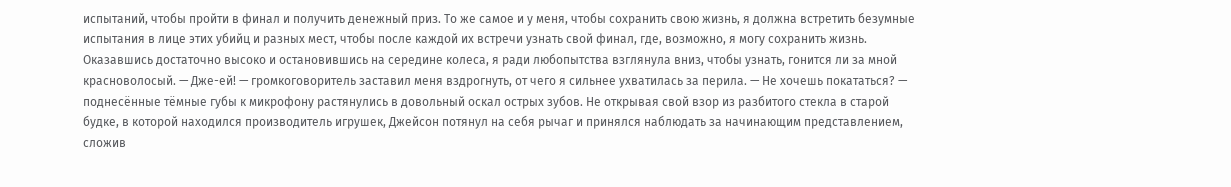испытаний, чтобы пройти в финал и получить денежный приз. То же самое и у меня, чтобы сохранить свою жизнь, я должна встретить безумные испытания в лице этих убийц и разных мест, чтобы после каждой их встречи узнать свой финал, где, возможно, я могу сохранить жизнь. Оказавшись достаточно высоко и остановившись на середине колеса, я ради любопытства взглянула вниз, чтобы узнать, гонится ли за мной красноволосый. — Дже-ей! — громкоговоритель заставил меня вздрогнуть, от чего я сильнее ухватилась за перила. — Не хочешь покататься? — поднесённые тёмные губы к микрофону растянулись в довольный оскал острых зубов. Не открывая свой взор из разбитого стекла в старой будке, в которой находился производитель игрушек, Джейсон потянул на себя рычаг и принялся наблюдать за начинающим представлением, сложив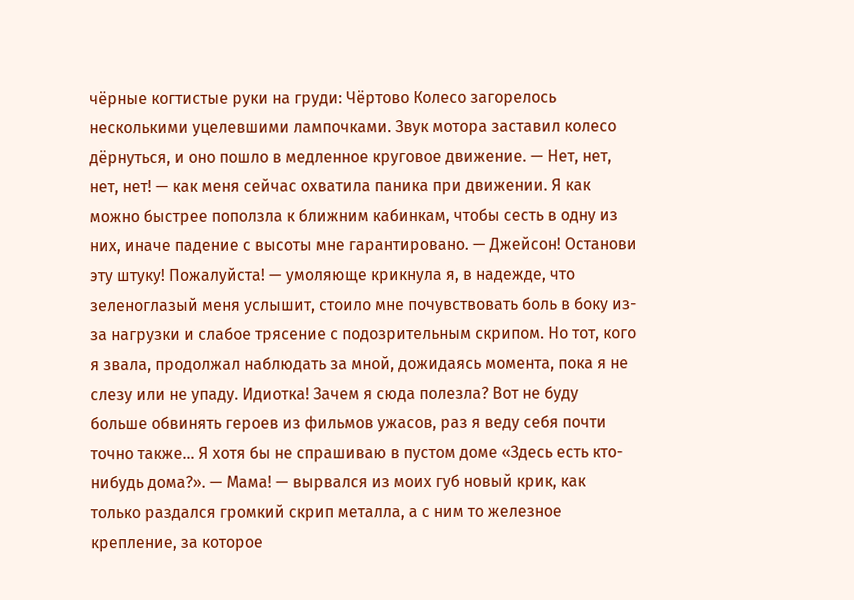чёрные когтистые руки на груди: Чёртово Колесо загорелось несколькими уцелевшими лампочками. Звук мотора заставил колесо дёрнуться, и оно пошло в медленное круговое движение. — Нет, нет, нет, нет! — как меня сейчас охватила паника при движении. Я как можно быстрее поползла к ближним кабинкам, чтобы сесть в одну из них, иначе падение с высоты мне гарантировано. — Джейсон! Останови эту штуку! Пожалуйста! — умоляюще крикнула я, в надежде, что зеленоглазый меня услышит, стоило мне почувствовать боль в боку из-за нагрузки и слабое трясение с подозрительным скрипом. Но тот, кого я звала, продолжал наблюдать за мной, дожидаясь момента, пока я не слезу или не упаду. Идиотка! Зачем я сюда полезла? Вот не буду больше обвинять героев из фильмов ужасов, раз я веду себя почти точно также… Я хотя бы не спрашиваю в пустом доме «Здесь есть кто-нибудь дома?». — Мама! — вырвался из моих губ новый крик, как только раздался громкий скрип металла, а с ним то железное крепление, за которое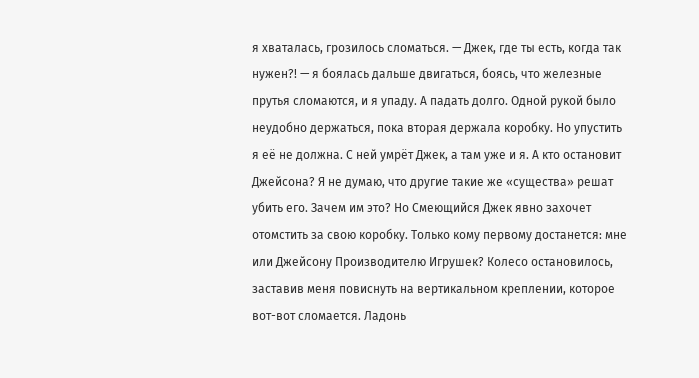я хваталась, грозилось сломаться. — Джек, где ты есть, когда так нужен?! — я боялась дальше двигаться, боясь, что железные прутья сломаются, и я упаду. А падать долго. Одной рукой было неудобно держаться, пока вторая держала коробку. Но упустить я её не должна. С ней умрёт Джек, а там уже и я. А кто остановит Джейсона? Я не думаю, что другие такие же «существа» решат убить его. Зачем им это? Но Смеющийся Джек явно захочет отомстить за свою коробку. Только кому первому достанется: мне или Джейсону Производителю Игрушек? Колесо остановилось, заставив меня повиснуть на вертикальном креплении, которое вот-вот сломается. Ладонь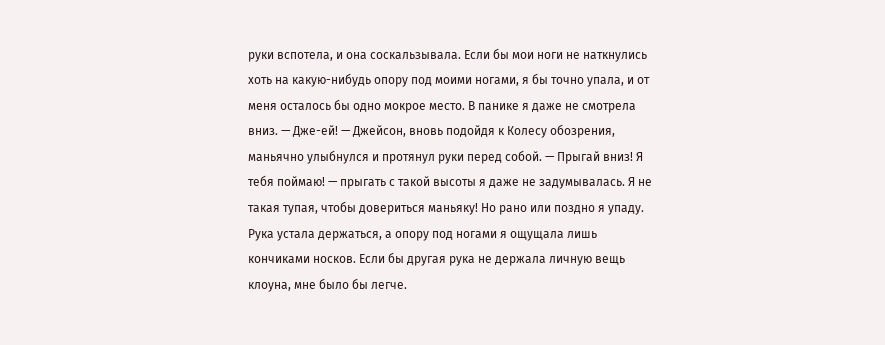руки вспотела, и она соскальзывала. Если бы мои ноги не наткнулись хоть на какую-нибудь опору под моими ногами, я бы точно упала, и от меня осталось бы одно мокрое место. В панике я даже не смотрела вниз. — Дже-ей! — Джейсон, вновь подойдя к Колесу обозрения, маньячно улыбнулся и протянул руки перед собой. — Прыгай вниз! Я тебя поймаю! — прыгать с такой высоты я даже не задумывалась. Я не такая тупая, чтобы довериться маньяку! Но рано или поздно я упаду. Рука устала держаться, а опору под ногами я ощущала лишь кончиками носков. Если бы другая рука не держала личную вещь клоуна, мне было бы легче.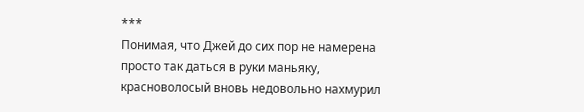***
Понимая, что Джей до сих пор не намерена просто так даться в руки маньяку, красноволосый вновь недовольно нахмурил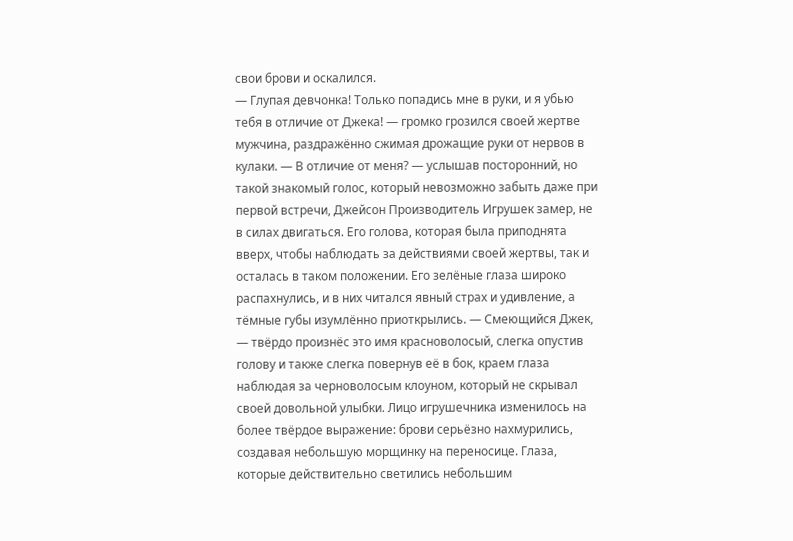свои брови и оскалился.
— Глупая девчонка! Только попадись мне в руки, и я убью тебя в отличие от Джека! — громко грозился своей жертве мужчина, раздражённо сжимая дрожащие руки от нервов в кулаки. — В отличие от меня? — услышав посторонний, но такой знакомый голос, который невозможно забыть даже при первой встречи, Джейсон Производитель Игрушек замер, не в силах двигаться. Его голова, которая была приподнята вверх, чтобы наблюдать за действиями своей жертвы, так и осталась в таком положении. Его зелёные глаза широко распахнулись, и в них читался явный страх и удивление, а тёмные губы изумлённо приоткрылись. — Смеющийся Джек, — твёрдо произнёс это имя красноволосый, слегка опустив голову и также слегка повернув её в бок, краем глаза наблюдая за черноволосым клоуном, который не скрывал своей довольной улыбки. Лицо игрушечника изменилось на более твёрдое выражение: брови серьёзно нахмурились, создавая небольшую морщинку на переносице. Глаза, которые действительно светились небольшим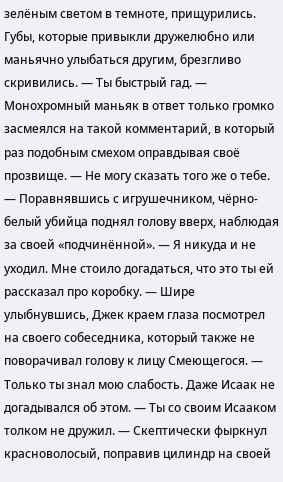зелёным светом в темноте, прищурились. Губы, которые привыкли дружелюбно или маньячно улыбаться другим, брезгливо скривились. — Ты быстрый гад. — Монохромный маньяк в ответ только громко засмеялся на такой комментарий, в который раз подобным смехом оправдывая своё прозвище. — Не могу сказать того же о тебе. — Поравнявшись с игрушечником, чёрно-белый убийца поднял голову вверх, наблюдая за своей «подчинённой». — Я никуда и не уходил. Мне стоило догадаться, что это ты ей рассказал про коробку. — Шире улыбнувшись, Джек краем глаза посмотрел на своего собеседника, который также не поворачивал голову к лицу Смеющегося. — Только ты знал мою слабость. Даже Исаак не догадывался об этом. — Ты со своим Исааком толком не дружил. — Скептически фыркнул красноволосый, поправив цилиндр на своей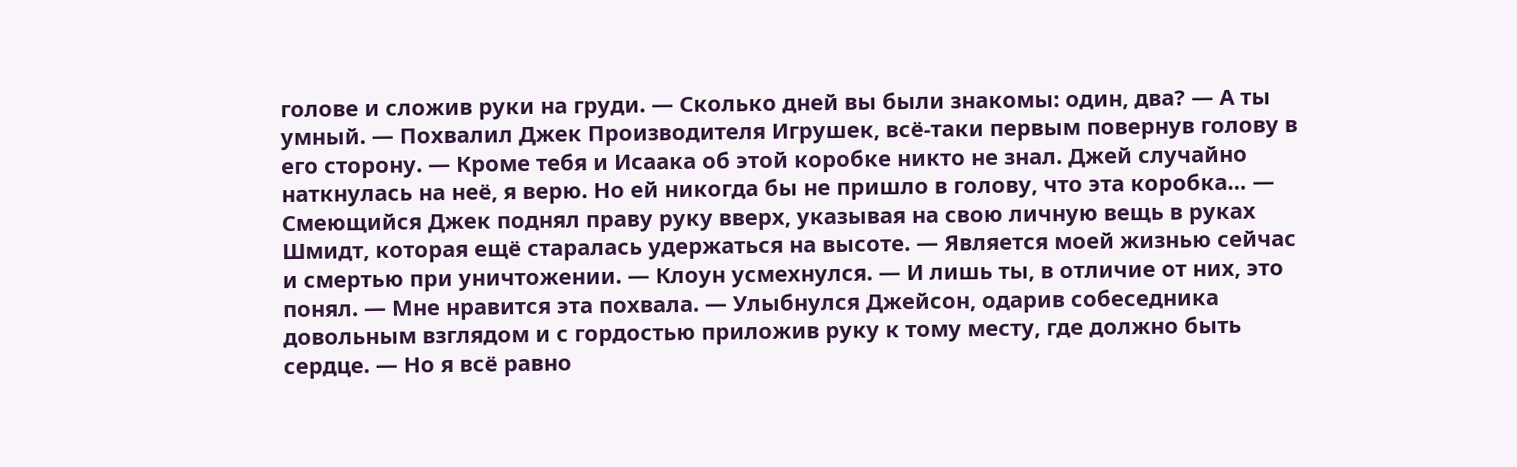голове и сложив руки на груди. — Сколько дней вы были знакомы: один, два? — А ты умный. — Похвалил Джек Производителя Игрушек, всё-таки первым повернув голову в его сторону. — Кроме тебя и Исаака об этой коробке никто не знал. Джей случайно наткнулась на неё, я верю. Но ей никогда бы не пришло в голову, что эта коробка… — Смеющийся Джек поднял праву руку вверх, указывая на свою личную вещь в руках Шмидт, которая ещё старалась удержаться на высоте. — Является моей жизнью сейчас и смертью при уничтожении. — Клоун усмехнулся. — И лишь ты, в отличие от них, это понял. — Мне нравится эта похвала. — Улыбнулся Джейсон, одарив собеседника довольным взглядом и с гордостью приложив руку к тому месту, где должно быть сердце. — Но я всё равно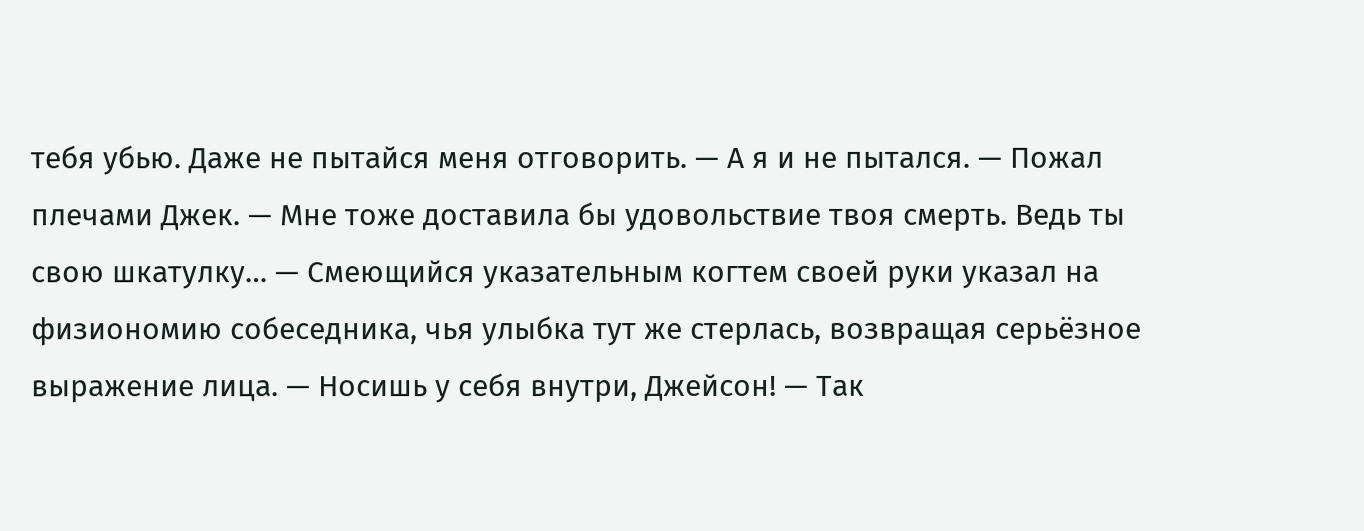тебя убью. Даже не пытайся меня отговорить. — А я и не пытался. — Пожал плечами Джек. — Мне тоже доставила бы удовольствие твоя смерть. Ведь ты свою шкатулку… — Смеющийся указательным когтем своей руки указал на физиономию собеседника, чья улыбка тут же стерлась, возвращая серьёзное выражение лица. — Носишь у себя внутри, Джейсон! — Так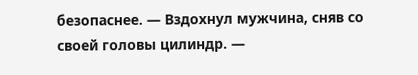безопаснее. — Вздохнул мужчина, сняв со своей головы цилиндр. —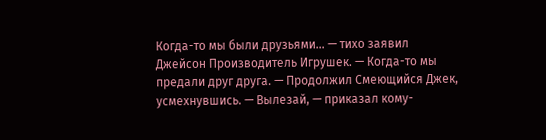Когда-то мы были друзьями… — тихо заявил Джейсон Производитель Игрушек. — Когда-то мы предали друг друга. — Продолжил Смеющийся Джек, усмехнувшись. — Вылезай, — приказал кому-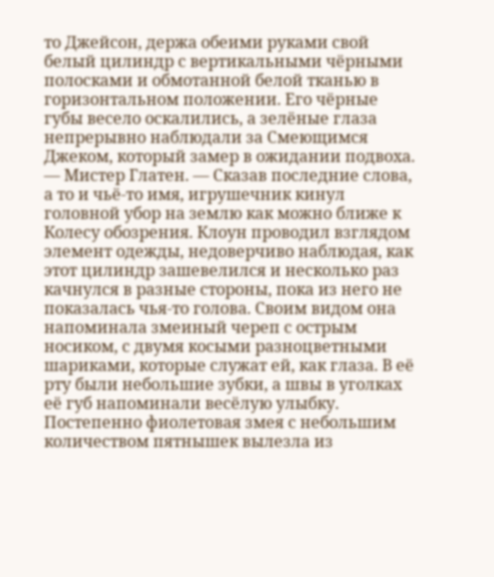то Джейсон, держа обеими руками свой белый цилиндр с вертикальными чёрными полосками и обмотанной белой тканью в горизонтальном положении. Его чёрные губы весело оскалились, а зелёные глаза непрерывно наблюдали за Смеющимся Джеком, который замер в ожидании подвоха. — Мистер Глатен. — Сказав последние слова, а то и чьё-то имя, игрушечник кинул головной убор на землю как можно ближе к Колесу обозрения. Клоун проводил взглядом элемент одежды, недоверчиво наблюдая, как этот цилиндр зашевелился и несколько раз качнулся в разные стороны, пока из него не показалась чья-то голова. Своим видом она напоминала змеиный череп с острым носиком, с двумя косыми разноцветными шариками, которые служат ей, как глаза. В её рту были небольшие зубки, а швы в уголках её губ напоминали весёлую улыбку. Постепенно фиолетовая змея с небольшим количеством пятнышек вылезла из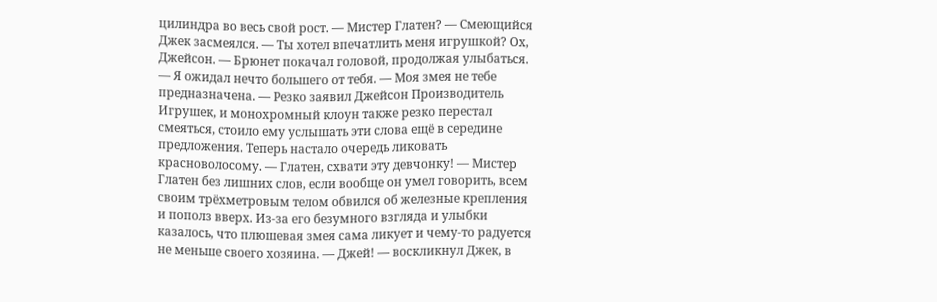цилиндра во весь свой рост. — Мистер Глатен? — Смеющийся Джек засмеялся. — Ты хотел впечатлить меня игрушкой? Ох, Джейсон. — Брюнет покачал головой, продолжая улыбаться. — Я ожидал нечто большего от тебя. — Моя змея не тебе предназначена. — Резко заявил Джейсон Производитель Игрушек, и монохромный клоун также резко перестал смеяться, стоило ему услышать эти слова ещё в середине предложения. Теперь настало очередь ликовать красноволосому. — Глатен, схвати эту девчонку! — Мистер Глатен без лишних слов, если вообще он умел говорить, всем своим трёхметровым телом обвился об железные крепления и пополз вверх. Из-за его безумного взгляда и улыбки казалось, что плюшевая змея сама ликует и чему-то радуется не меньше своего хозяина. — Джей! — воскликнул Джек, в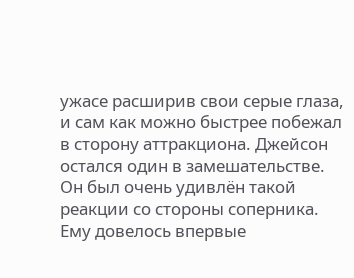ужасе расширив свои серые глаза, и сам как можно быстрее побежал в сторону аттракциона. Джейсон остался один в замешательстве. Он был очень удивлён такой реакции со стороны соперника. Ему довелось впервые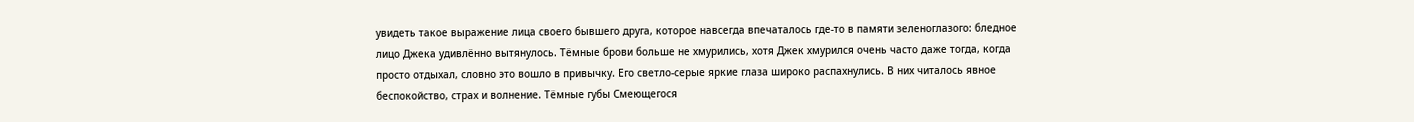увидеть такое выражение лица своего бывшего друга, которое навсегда впечаталось где-то в памяти зеленоглазого: бледное лицо Джека удивлённо вытянулось. Тёмные брови больше не хмурились, хотя Джек хмурился очень часто даже тогда, когда просто отдыхал, словно это вошло в привычку. Его светло-серые яркие глаза широко распахнулись. В них читалось явное беспокойство, страх и волнение. Тёмные губы Смеющегося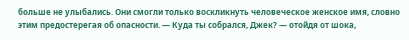больше не улыбались. Они смогли только воскликнуть человеческое женское имя, словно этим предостерегая об опасности. — Куда ты собрался, Джек? — отойдя от шока,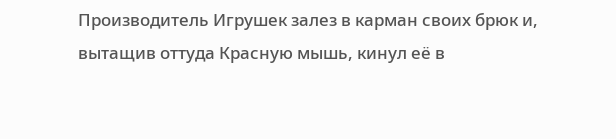Производитель Игрушек залез в карман своих брюк и, вытащив оттуда Красную мышь, кинул её в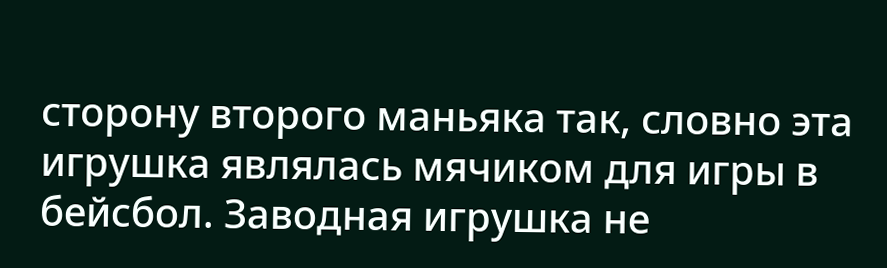сторону второго маньяка так, словно эта игрушка являлась мячиком для игры в бейсбол. Заводная игрушка не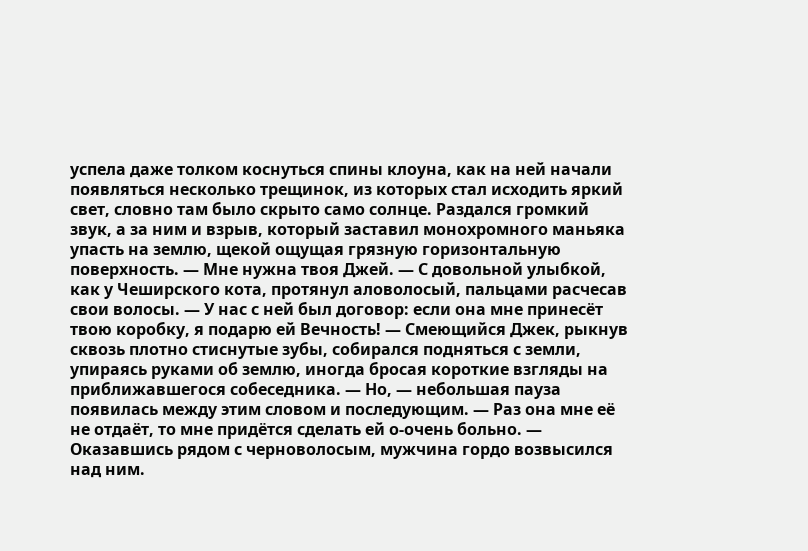успела даже толком коснуться спины клоуна, как на ней начали появляться несколько трещинок, из которых стал исходить яркий свет, словно там было скрыто само солнце. Раздался громкий звук, а за ним и взрыв, который заставил монохромного маньяка упасть на землю, щекой ощущая грязную горизонтальную поверхность. — Мне нужна твоя Джей. — С довольной улыбкой, как у Чеширского кота, протянул аловолосый, пальцами расчесав свои волосы. — У нас с ней был договор: если она мне принесёт твою коробку, я подарю ей Вечность! — Смеющийся Джек, рыкнув сквозь плотно стиснутые зубы, собирался подняться с земли, упираясь руками об землю, иногда бросая короткие взгляды на приближавшегося собеседника. — Но, — небольшая пауза появилась между этим словом и последующим. — Раз она мне её не отдаёт, то мне придётся сделать ей о-очень больно. — Оказавшись рядом с черноволосым, мужчина гордо возвысился над ним.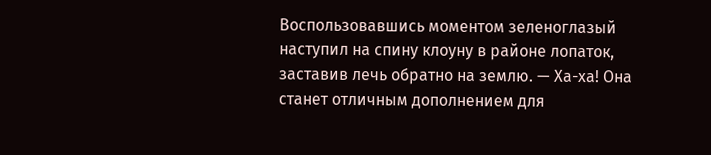Воспользовавшись моментом зеленоглазый наступил на спину клоуну в районе лопаток, заставив лечь обратно на землю. — Ха-ха! Она станет отличным дополнением для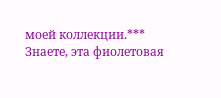моей коллекции.***
Знаете, эта фиолетовая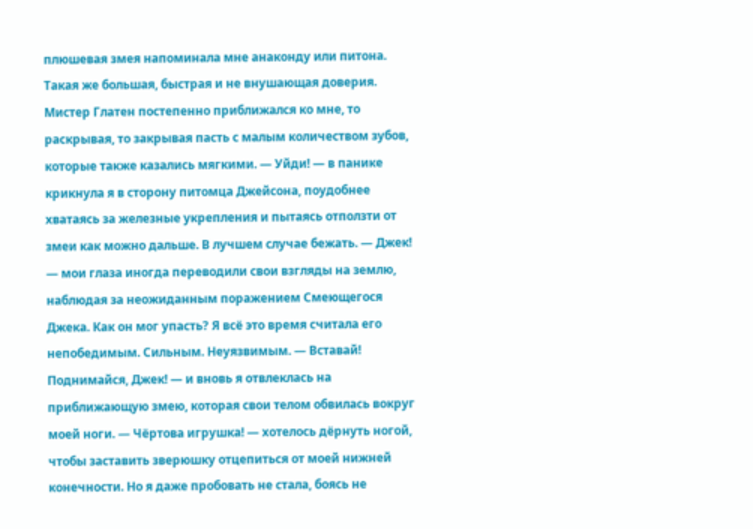плюшевая змея напоминала мне анаконду или питона. Такая же большая, быстрая и не внушающая доверия. Мистер Глатен постепенно приближался ко мне, то раскрывая, то закрывая пасть с малым количеством зубов, которые также казались мягкими. — Уйди! — в панике крикнула я в сторону питомца Джейсона, поудобнее хватаясь за железные укрепления и пытаясь отползти от змеи как можно дальше. В лучшем случае бежать. — Джек! — мои глаза иногда переводили свои взгляды на землю, наблюдая за неожиданным поражением Смеющегося Джека. Как он мог упасть? Я всё это время считала его непобедимым. Сильным. Неуязвимым. — Вставай! Поднимайся, Джек! — и вновь я отвлеклась на приближающую змею, которая свои телом обвилась вокруг моей ноги. — Чёртова игрушка! — хотелось дёрнуть ногой, чтобы заставить зверюшку отцепиться от моей нижней конечности. Но я даже пробовать не стала, боясь не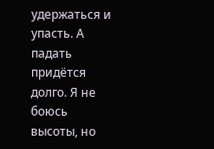удержаться и упасть. А падать придётся долго. Я не боюсь высоты, но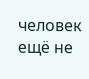человек ещё не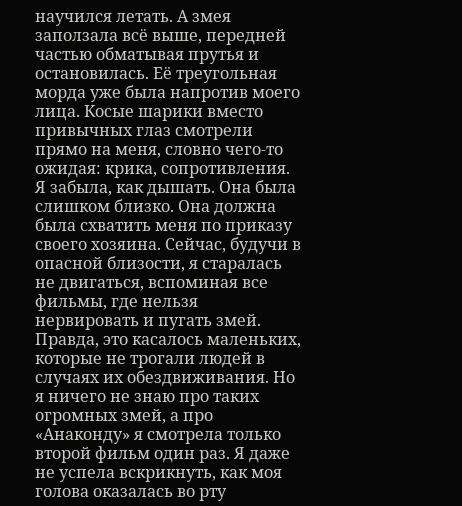научился летать. А змея заползала всё выше, передней частью обматывая прутья и остановилась. Её треугольная морда уже была напротив моего лица. Косые шарики вместо привычных глаз смотрели прямо на меня, словно чего-то ожидая: крика, сопротивления. Я забыла, как дышать. Она была слишком близко. Она должна была схватить меня по приказу своего хозяина. Сейчас, будучи в опасной близости, я старалась не двигаться, вспоминая все фильмы, где нельзя нервировать и пугать змей. Правда, это касалось маленьких, которые не трогали людей в случаях их обездвиживания. Но я ничего не знаю про таких огромных змей, а про «Анаконду» я смотрела только второй фильм один раз. Я даже не успела вскрикнуть, как моя голова оказалась во рту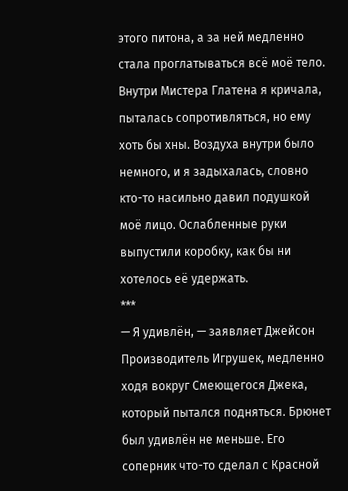этого питона, а за ней медленно стала проглатываться всё моё тело. Внутри Мистера Глатена я кричала, пыталась сопротивляться, но ему хоть бы хны. Воздуха внутри было немного, и я задыхалась, словно кто-то насильно давил подушкой моё лицо. Ослабленные руки выпустили коробку, как бы ни хотелось её удержать.
***
— Я удивлён, — заявляет Джейсон Производитель Игрушек, медленно ходя вокруг Смеющегося Джека, который пытался подняться. Брюнет был удивлён не меньше. Его соперник что-то сделал с Красной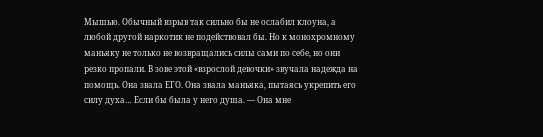Мышью. Обычный взрыв так сильно бы не ослабил клоуна, а любой другой наркотик не подействовал бы. Но к монохромному маньяку не только не возвращались силы сами по себе, но они резко пропали. В зове этой «взрослой девочки» звучала надежда на помощь. Она звала ЕГО. Она звала маньяка, пытаясь укрепить его силу духа… Если бы была у него душа. — Она мне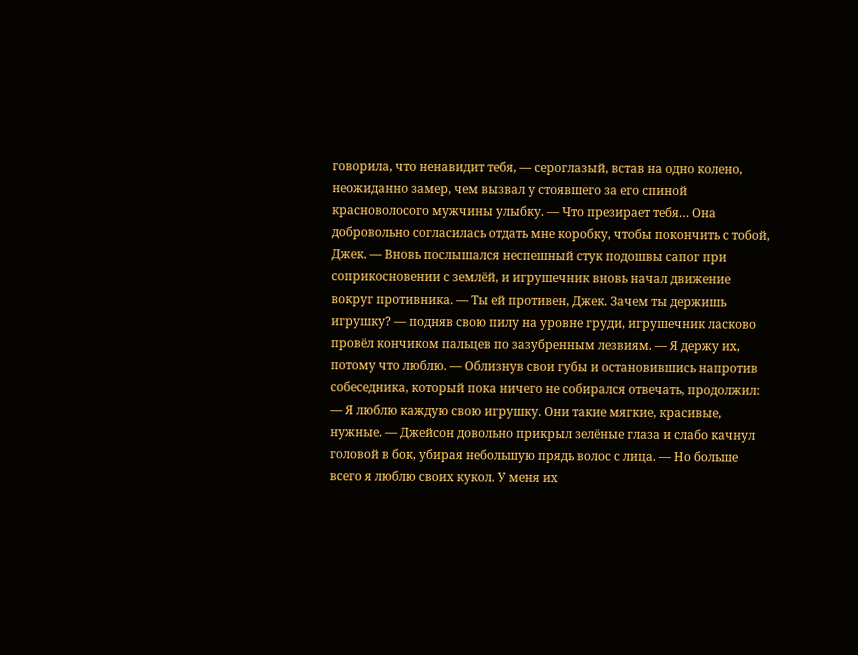говорила, что ненавидит тебя, — сероглазый, встав на одно колено, неожиданно замер, чем вызвал у стоявшего за его спиной красноволосого мужчины улыбку. — Что презирает тебя… Она добровольно согласилась отдать мне коробку, чтобы покончить с тобой, Джек. — Вновь послышался неспешный стук подошвы сапог при соприкосновении с землёй, и игрушечник вновь начал движение вокруг противника. — Ты ей противен, Джек. Зачем ты держишь игрушку? — подняв свою пилу на уровне груди, игрушечник ласково провёл кончиком пальцев по зазубренным лезвиям. — Я держу их, потому что люблю. — Облизнув свои губы и остановившись напротив собеседника, который пока ничего не собирался отвечать, продолжил: — Я люблю каждую свою игрушку. Они такие мягкие, красивые, нужные. — Джейсон довольно прикрыл зелёные глаза и слабо качнул головой в бок, убирая небольшую прядь волос с лица. — Но больше всего я люблю своих кукол. У меня их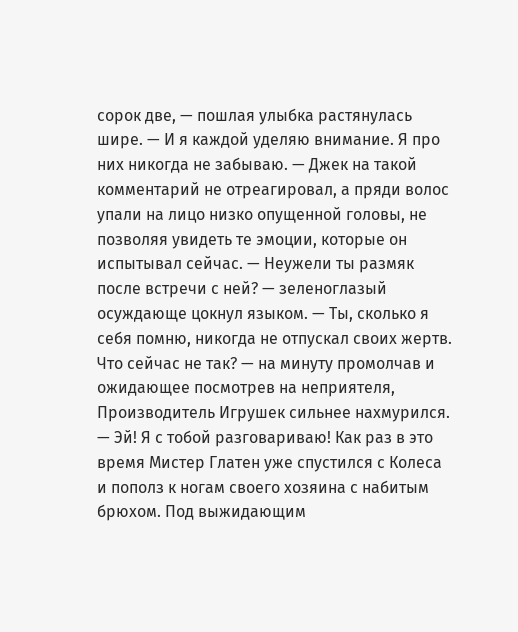сорок две, — пошлая улыбка растянулась шире. — И я каждой уделяю внимание. Я про них никогда не забываю. — Джек на такой комментарий не отреагировал, а пряди волос упали на лицо низко опущенной головы, не позволяя увидеть те эмоции, которые он испытывал сейчас. — Неужели ты размяк после встречи с ней? — зеленоглазый осуждающе цокнул языком. — Ты, сколько я себя помню, никогда не отпускал своих жертв. Что сейчас не так? — на минуту промолчав и ожидающее посмотрев на неприятеля, Производитель Игрушек сильнее нахмурился. — Эй! Я с тобой разговариваю! Как раз в это время Мистер Глатен уже спустился с Колеса и пополз к ногам своего хозяина с набитым брюхом. Под выжидающим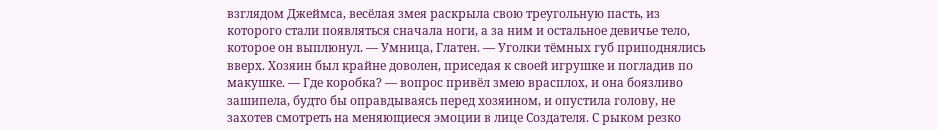взглядом Джеймса, весёлая змея раскрыла свою треугольную пасть, из которого стали появляться сначала ноги, а за ним и остальное девичье тело, которое он выплюнул. — Умница, Глатен. — Уголки тёмных губ приподнялись вверх. Хозяин был крайне доволен, приседая к своей игрушке и погладив по макушке. — Где коробка? — вопрос привёл змею врасплох, и она боязливо зашипела, будто бы оправдываясь перед хозяином, и опустила голову, не захотев смотреть на меняющиеся эмоции в лице Создателя. С рыком резко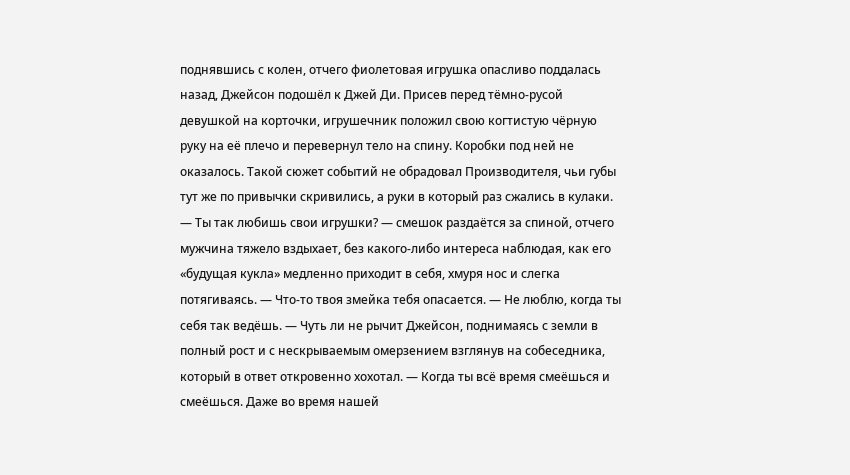поднявшись с колен, отчего фиолетовая игрушка опасливо поддалась назад, Джейсон подошёл к Джей Ди. Присев перед тёмно-русой девушкой на корточки, игрушечник положил свою когтистую чёрную руку на её плечо и перевернул тело на спину. Коробки под ней не оказалось. Такой сюжет событий не обрадовал Производителя, чьи губы тут же по привычки скривились, а руки в который раз сжались в кулаки. — Ты так любишь свои игрушки? — смешок раздаётся за спиной, отчего мужчина тяжело вздыхает, без какого-либо интереса наблюдая, как его «будущая кукла» медленно приходит в себя, хмуря нос и слегка потягиваясь. — Что-то твоя змейка тебя опасается. — Не люблю, когда ты себя так ведёшь. — Чуть ли не рычит Джейсон, поднимаясь с земли в полный рост и с нескрываемым омерзением взглянув на собеседника, который в ответ откровенно хохотал. — Когда ты всё время смеёшься и смеёшься. Даже во время нашей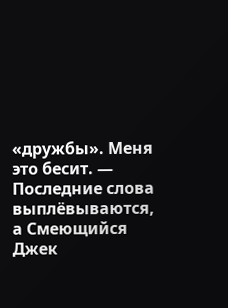«дружбы». Меня это бесит. — Последние слова выплёвываются, а Смеющийся Джек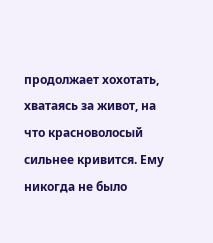продолжает хохотать, хватаясь за живот, на что красноволосый сильнее кривится. Ему никогда не было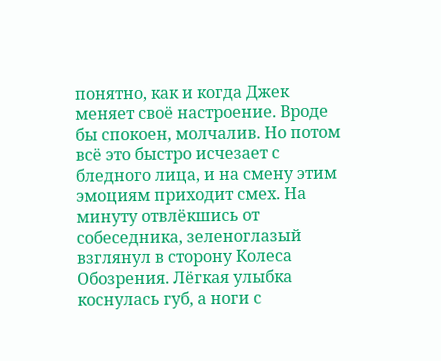понятно, как и когда Джек меняет своё настроение. Вроде бы спокоен, молчалив. Но потом всё это быстро исчезает с бледного лица, и на смену этим эмоциям приходит смех. На минуту отвлёкшись от собеседника, зеленоглазый взглянул в сторону Колеса Обозрения. Лёгкая улыбка коснулась губ, а ноги с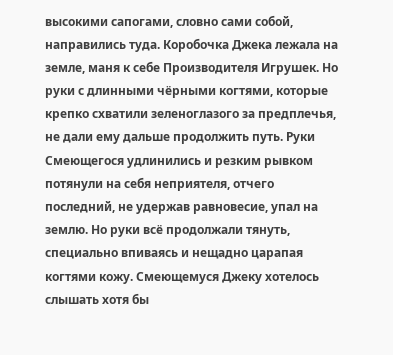высокими сапогами, словно сами собой, направились туда. Коробочка Джека лежала на земле, маня к себе Производителя Игрушек. Но руки с длинными чёрными когтями, которые крепко схватили зеленоглазого за предплечья, не дали ему дальше продолжить путь. Руки Смеющегося удлинились и резким рывком потянули на себя неприятеля, отчего последний, не удержав равновесие, упал на землю. Но руки всё продолжали тянуть, специально впиваясь и нещадно царапая когтями кожу. Смеющемуся Джеку хотелось слышать хотя бы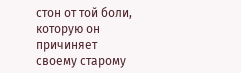стон от той боли, которую он причиняет своему старому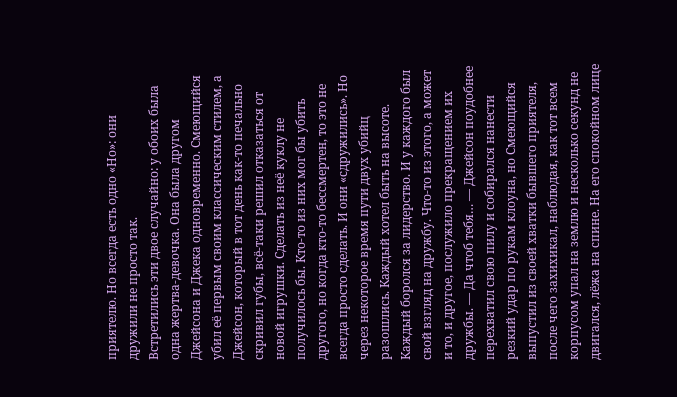приятелю. Но всегда есть одно «Но»: они дружили не просто так.
Встретились эти двое случайно: у обоих была одна жертва-девочка. Она была другом Джейсона и Джека одновременно. Смеющийся убил её первым своим классическим стилем, а Джейсон, который в тот день как-то печально скривил губы, всё-таки решил отказаться от новой игрушки. Сделать из неё куклу не получилось бы. Кто-то из них мог бы убить другого, но когда кто-то бессмертен, то это не всегда просто сделать. И они «сдружились». Но через некоторое время пути двух убийц разошлись. Каждый хотел быть на высоте. Каждый боролся за лидерство. И у каждого был свой взгляд на дружбу. Что-то из этого, а может и то, и другое, послужило прекращением их дружбы. — Да чтоб тебя… — Джейсон поудобнее перехватил свою пилу и собирался нанести резкий удар по рукам клоуна, но Смеющийся выпустил из своей хватки бывшего приятеля, после чего захихикал, наблюдая, как тот всем корпусом упал на землю и несколько секунд не двигался, лёжа на спине. На его спокойном лице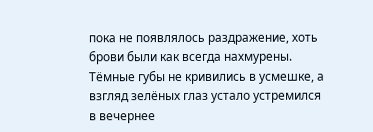пока не появлялось раздражение, хоть брови были как всегда нахмурены. Тёмные губы не кривились в усмешке, а взгляд зелёных глаз устало устремился в вечернее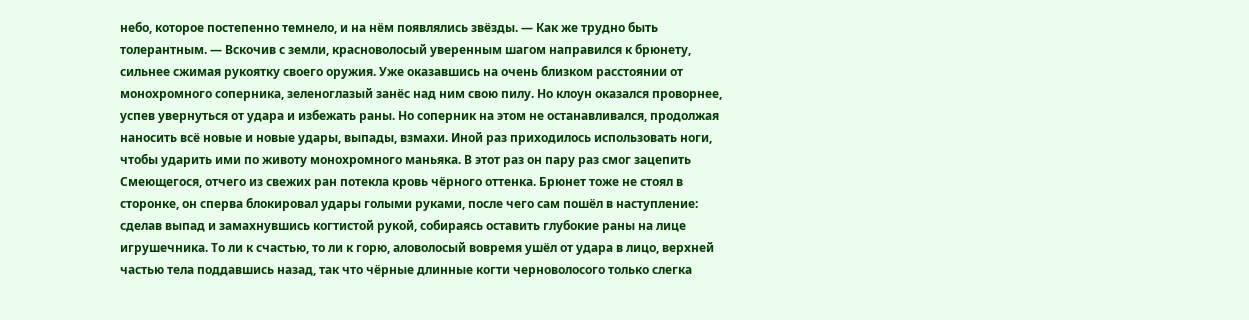небо, которое постепенно темнело, и на нём появлялись звёзды. — Как же трудно быть толерантным. — Вскочив с земли, красноволосый уверенным шагом направился к брюнету, сильнее сжимая рукоятку своего оружия. Уже оказавшись на очень близком расстоянии от монохромного соперника, зеленоглазый занёс над ним свою пилу. Но клоун оказался проворнее, успев увернуться от удара и избежать раны. Но соперник на этом не останавливался, продолжая наносить всё новые и новые удары, выпады, взмахи. Иной раз приходилось использовать ноги, чтобы ударить ими по животу монохромного маньяка. В этот раз он пару раз смог зацепить Смеющегося, отчего из свежих ран потекла кровь чёрного оттенка. Брюнет тоже не стоял в сторонке, он сперва блокировал удары голыми руками, после чего сам пошёл в наступление: сделав выпад и замахнувшись когтистой рукой, собираясь оставить глубокие раны на лице игрушечника. То ли к счастью, то ли к горю, аловолосый вовремя ушёл от удара в лицо, верхней частью тела поддавшись назад, так что чёрные длинные когти черноволосого только слегка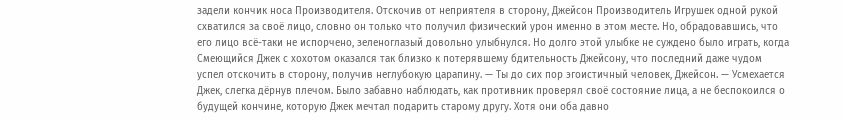задели кончик носа Производителя. Отскочив от неприятеля в сторону, Джейсон Производитель Игрушек одной рукой схватился за своё лицо, словно он только что получил физический урон именно в этом месте. Но, обрадовавшись, что его лицо всё-таки не испорчено, зеленоглазый довольно улыбнулся. Но долго этой улыбке не суждено было играть, когда Смеющийся Джек с хохотом оказался так близко к потерявшему бдительность Джейсону, что последний даже чудом успел отскочить в сторону, получив неглубокую царапину. — Ты до сих пор эгоистичный человек, Джейсон. — Усмехается Джек, слегка дёрнув плечом. Было забавно наблюдать, как противник проверял своё состояние лица, а не беспокоился о будущей кончине, которую Джек мечтал подарить старому другу. Хотя они оба давно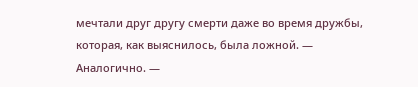мечтали друг другу смерти даже во время дружбы, которая, как выяснилось, была ложной. — Аналогично. —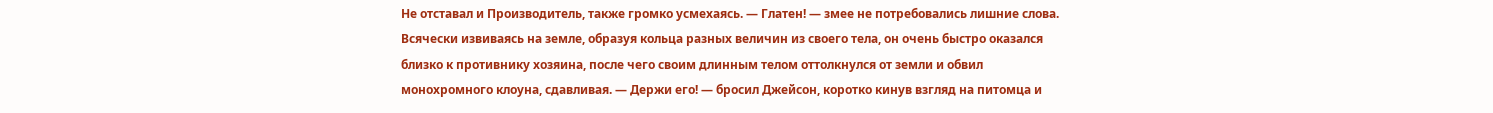Не отставал и Производитель, также громко усмехаясь. — Глатен! — змее не потребовались лишние слова. Всячески извиваясь на земле, образуя кольца разных величин из своего тела, он очень быстро оказался близко к противнику хозяина, после чего своим длинным телом оттолкнулся от земли и обвил монохромного клоуна, сдавливая. — Держи его! — бросил Джейсон, коротко кинув взгляд на питомца и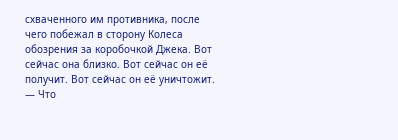схваченного им противника, после чего побежал в сторону Колеса обозрения за коробочкой Джека. Вот сейчас она близко. Вот сейчас он её получит. Вот сейчас он её уничтожит. — Что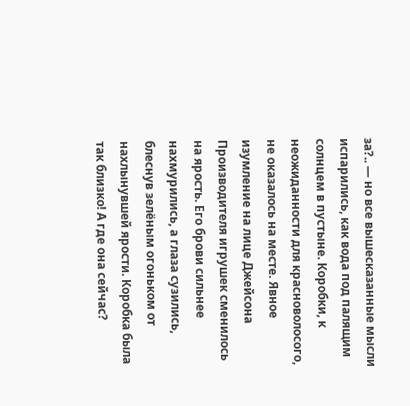за?.. — но все вышесказанные мысли испарились, как вода под палящим солнцем в пустыне. Коробки, к неожиданности для красноволосого, не оказалось на месте. Явное изумление на лице Джейсона Производителя игрушек сменилось на ярость. Его брови сильнее нахмурились, а глаза сузились, блеснув зелёным огоньком от нахлынувшей ярости. Коробка была так близко! А где она сейчас?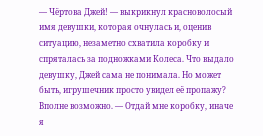— Чёртова Джей! — выкрикнул красноволосый имя девушки, которая очнулась и, оценив ситуацию, незаметно схватила коробку и спряталась за подножками Колеса. Что выдало девушку, Джей сама не понимала. Но может быть, игрушечник просто увидел её пропажу? Вполне возможно. — Отдай мне коробку, иначе я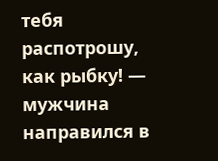тебя распотрошу, как рыбку! — мужчина направился в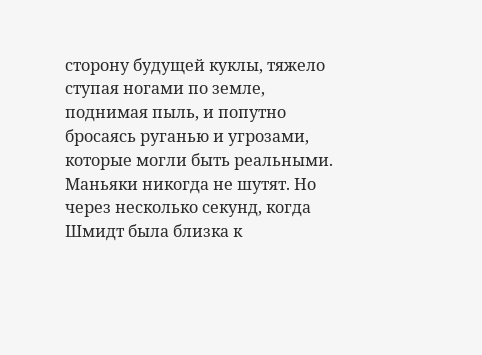сторону будущей куклы, тяжело ступая ногами по земле, поднимая пыль, и попутно бросаясь руганью и угрозами, которые могли быть реальными. Маньяки никогда не шутят. Но через несколько секунд, когда Шмидт была близка к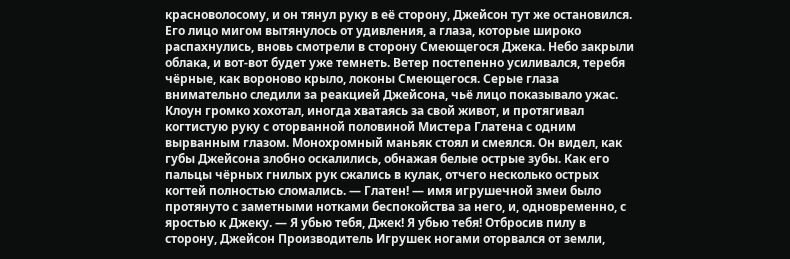красноволосому, и он тянул руку в её сторону, Джейсон тут же остановился. Его лицо мигом вытянулось от удивления, а глаза, которые широко распахнулись, вновь смотрели в сторону Смеющегося Джека. Небо закрыли облака, и вот-вот будет уже темнеть. Ветер постепенно усиливался, теребя чёрные, как вороново крыло, локоны Смеющегося. Серые глаза внимательно следили за реакцией Джейсона, чьё лицо показывало ужас. Клоун громко хохотал, иногда хватаясь за свой живот, и протягивал когтистую руку с оторванной половиной Мистера Глатена с одним вырванным глазом. Монохромный маньяк стоял и смеялся. Он видел, как губы Джейсона злобно оскалились, обнажая белые острые зубы. Как его пальцы чёрных гнилых рук сжались в кулак, отчего несколько острых когтей полностью сломались. — Глатен! — имя игрушечной змеи было протянуто с заметными нотками беспокойства за него, и, одновременно, с яростью к Джеку. — Я убью тебя, Джек! Я убью тебя! Отбросив пилу в сторону, Джейсон Производитель Игрушек ногами оторвался от земли,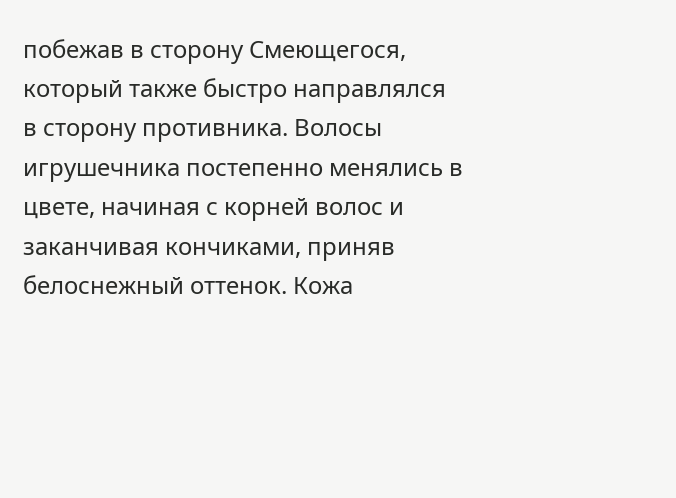побежав в сторону Смеющегося, который также быстро направлялся в сторону противника. Волосы игрушечника постепенно менялись в цвете, начиная с корней волос и заканчивая кончиками, приняв белоснежный оттенок. Кожа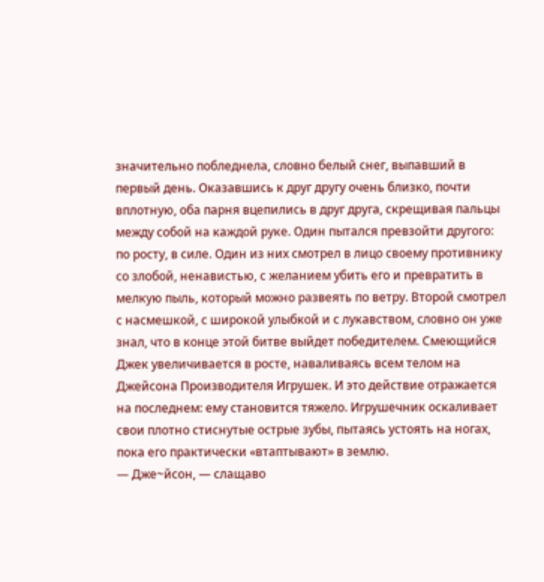значительно побледнела, словно белый снег, выпавший в первый день. Оказавшись к друг другу очень близко, почти вплотную, оба парня вцепились в друг друга, скрещивая пальцы между собой на каждой руке. Один пытался превзойти другого: по росту, в силе. Один из них смотрел в лицо своему противнику со злобой, ненавистью, с желанием убить его и превратить в мелкую пыль, который можно развеять по ветру. Второй смотрел с насмешкой, с широкой улыбкой и с лукавством, словно он уже знал, что в конце этой битве выйдет победителем. Смеющийся Джек увеличивается в росте, наваливаясь всем телом на Джейсона Производителя Игрушек. И это действие отражается на последнем: ему становится тяжело. Игрушечник оскаливает свои плотно стиснутые острые зубы, пытаясь устоять на ногах, пока его практически «втаптывают» в землю.
— Дже~йсон, — слащаво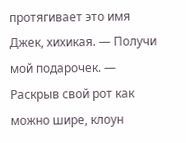протягивает это имя Джек, хихикая. — Получи мой подарочек. — Раскрыв свой рот как можно шире, клоун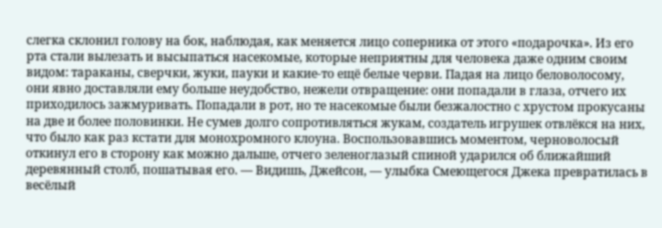слегка склонил голову на бок, наблюдая, как меняется лицо соперника от этого «подарочка». Из его рта стали вылезать и высыпаться насекомые, которые неприятны для человека даже одним своим видом: тараканы, сверчки, жуки, пауки и какие-то ещё белые черви. Падая на лицо беловолосому, они явно доставляли ему больше неудобство, нежели отвращение: они попадали в глаза, отчего их приходилось зажмуривать. Попадали в рот, но те насекомые были безжалостно с хрустом прокусаны на две и более половинки. Не сумев долго сопротивляться жукам, создатель игрушек отвлёкся на них, что было как раз кстати для монохромного клоуна. Воспользовавшись моментом, черноволосый откинул его в сторону как можно дальше, отчего зеленоглазый спиной ударился об ближайший деревянный столб, пошатывая его. — Видишь, Джейсон, — улыбка Смеющегося Джека превратилась в весёлый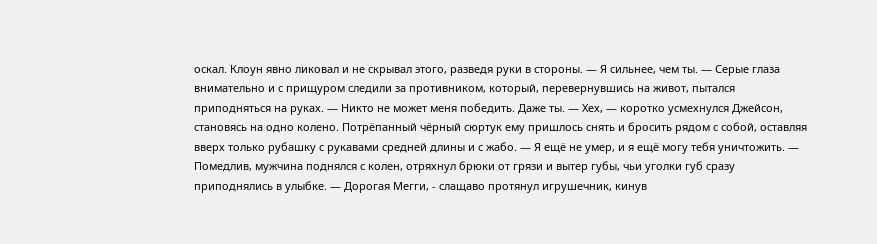оскал. Клоун явно ликовал и не скрывал этого, разведя руки в стороны. — Я сильнее, чем ты. — Серые глаза внимательно и с прищуром следили за противником, который, перевернувшись на живот, пытался приподняться на руках. — Никто не может меня победить. Даже ты. — Хех, — коротко усмехнулся Джейсон, становясь на одно колено. Потрёпанный чёрный сюртук ему пришлось снять и бросить рядом с собой, оставляя вверх только рубашку с рукавами средней длины и с жабо. — Я ещё не умер, и я ещё могу тебя уничтожить. — Помедлив, мужчина поднялся с колен, отряхнул брюки от грязи и вытер губы, чьи уголки губ сразу приподнялись в улыбке. — Дорогая Мегги, - слащаво протянул игрушечник, кинув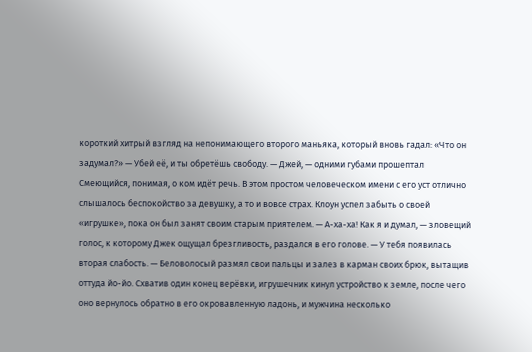короткий хитрый взгляд на непонимающего второго маньяка, который вновь гадал: «Что он задумал?» — Убей её, и ты обретёшь свободу. — Джей, — одними губами прошептал Смеющийся, понимая, о ком идёт речь. В этом простом человеческом имени с его уст отлично слышалось беспокойство за девушку, а то и вовсе страх. Клоун успел забыть о своей «игрушке», пока он был занят своим старым приятелем. — А-ха-ха! Как я и думал, — зловещий голос, к которому Джек ощущал брезгливость, раздался в его голове. — У тебя появилась вторая слабость. — Беловолосый размял свои пальцы и залез в карман своих брюк, вытащив оттуда йо-йо. Схватив один конец верёвки, игрушечник кинул устройство к земле, после чего оно вернулось обратно в его окровавленную ладонь, и мужчина несколько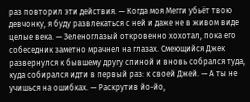раз повторил эти действия. — Когда моя Мегги убьёт твою девчонку, я буду развлекаться с ней и даже не в живом виде целые века. — Зеленоглазый откровенно хохотал, пока его собеседник заметно мрачнел на глазах. Смеющийся Джек развернулся к бывшему другу спиной и вновь собрался туда, куда собирался идти в первый раз: к своей Джей. — А ты не учишься на ошибках. — Раскрутив йо-йо,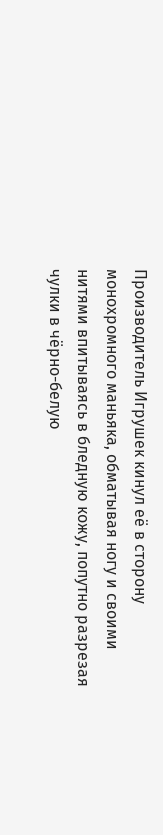Производитель Игрушек кинул её в сторону монохромного маньяка, обматывая ногу и своими нитями впитываясь в бледную кожу, попутно разрезая чулки в чёрно-белую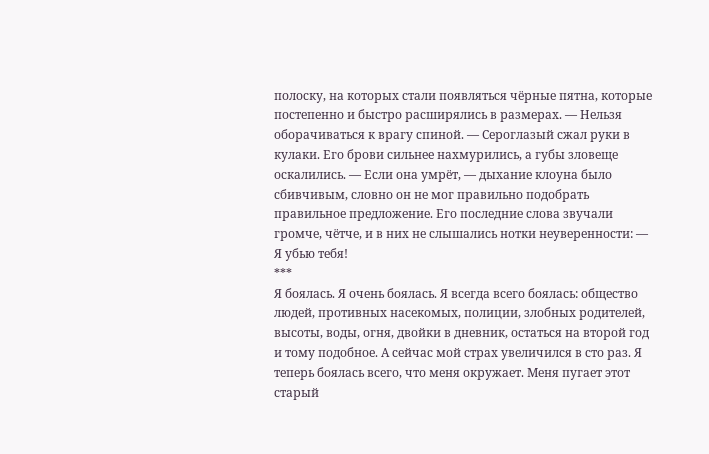полоску, на которых стали появляться чёрные пятна, которые постепенно и быстро расширялись в размерах. — Нельзя оборачиваться к врагу спиной. — Сероглазый сжал руки в кулаки. Его брови сильнее нахмурились, а губы зловеще оскалились. — Если она умрёт, — дыхание клоуна было сбивчивым, словно он не мог правильно подобрать правильное предложение. Его последние слова звучали громче, чётче, и в них не слышались нотки неуверенности: — Я убью тебя!
***
Я боялась. Я очень боялась. Я всегда всего боялась: общество людей, противных насекомых, полиции, злобных родителей, высоты, воды, огня, двойки в дневник, остаться на второй год и тому подобное. А сейчас мой страх увеличился в сто раз. Я теперь боялась всего, что меня окружает. Меня пугает этот старый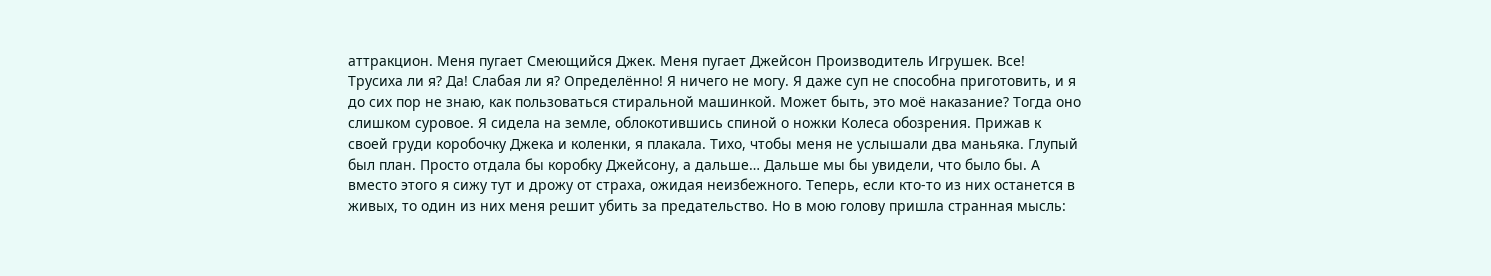аттракцион. Меня пугает Смеющийся Джек. Меня пугает Джейсон Производитель Игрушек. Все! Трусиха ли я? Да! Слабая ли я? Определённо! Я ничего не могу. Я даже суп не способна приготовить, и я до сих пор не знаю, как пользоваться стиральной машинкой. Может быть, это моё наказание? Тогда оно слишком суровое. Я сидела на земле, облокотившись спиной о ножки Колеса обозрения. Прижав к своей груди коробочку Джека и коленки, я плакала. Тихо, чтобы меня не услышали два маньяка. Глупый был план. Просто отдала бы коробку Джейсону, а дальше… Дальше мы бы увидели, что было бы. А вместо этого я сижу тут и дрожу от страха, ожидая неизбежного. Теперь, если кто-то из них останется в живых, то один из них меня решит убить за предательство. Но в мою голову пришла странная мысль: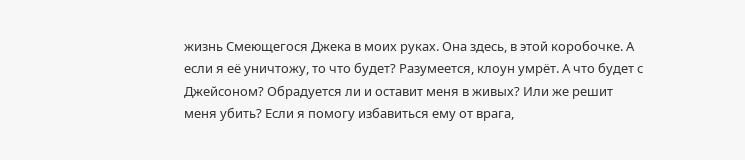жизнь Смеющегося Джека в моих руках. Она здесь, в этой коробочке. А если я её уничтожу, то что будет? Разумеется, клоун умрёт. А что будет с Джейсоном? Обрадуется ли и оставит меня в живых? Или же решит меня убить? Если я помогу избавиться ему от врага,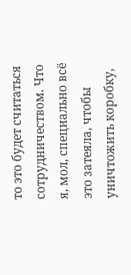то это будет считаться сотрудничеством. Что я, мол, специально всё это затеяла, чтобы уничтожить коробку,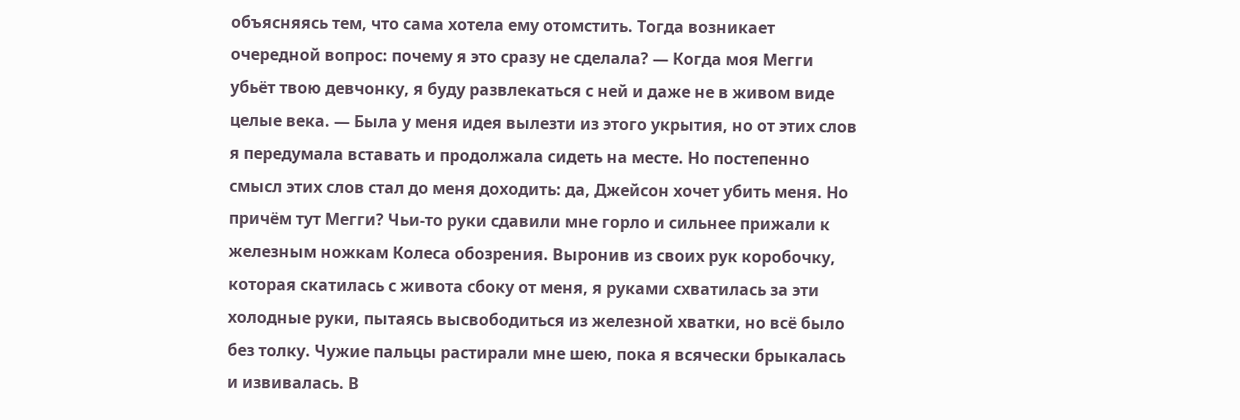объясняясь тем, что сама хотела ему отомстить. Тогда возникает очередной вопрос: почему я это сразу не сделала? — Когда моя Мегги убьёт твою девчонку, я буду развлекаться с ней и даже не в живом виде целые века. — Была у меня идея вылезти из этого укрытия, но от этих слов я передумала вставать и продолжала сидеть на месте. Но постепенно смысл этих слов стал до меня доходить: да, Джейсон хочет убить меня. Но причём тут Мегги? Чьи-то руки сдавили мне горло и сильнее прижали к железным ножкам Колеса обозрения. Выронив из своих рук коробочку, которая скатилась с живота сбоку от меня, я руками схватилась за эти холодные руки, пытаясь высвободиться из железной хватки, но всё было без толку. Чужие пальцы растирали мне шею, пока я всячески брыкалась и извивалась. В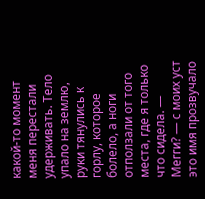какой-то момент меня перестали удерживать. Тело упало на землю, руки тянулись к горлу, которое болело, а ноги отползали от того места, где я только что сидела. — Мегги? — с моих уст это имя прозвучало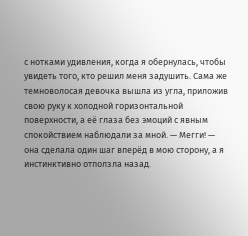с нотками удивления, когда я обернулась, чтобы увидеть того, кто решил меня задушить. Сама же темноволосая девочка вышла из угла, приложив свою руку к холодной горизонтальной поверхности, а её глаза без эмоций с явным спокойствием наблюдали за мной. — Мегги! — она сделала один шаг вперёд в мою сторону, а я инстинктивно отползла назад.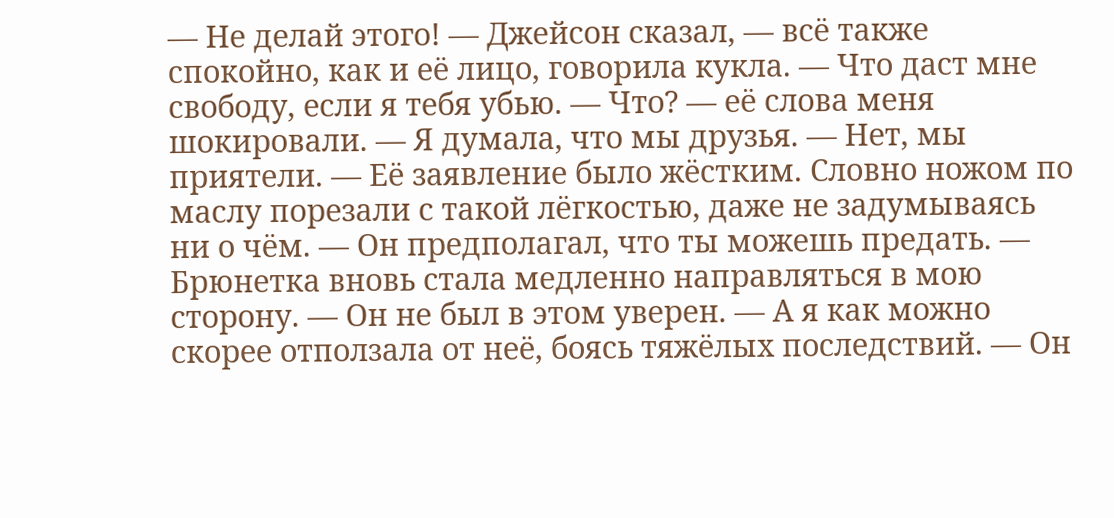— Не делай этого! — Джейсон сказал, — всё также спокойно, как и её лицо, говорила кукла. — Что даст мне свободу, если я тебя убью. — Что? — её слова меня шокировали. — Я думала, что мы друзья. — Нет, мы приятели. — Её заявление было жёстким. Словно ножом по маслу порезали с такой лёгкостью, даже не задумываясь ни о чём. — Он предполагал, что ты можешь предать. — Брюнетка вновь стала медленно направляться в мою сторону. — Он не был в этом уверен. — А я как можно скорее отползала от неё, боясь тяжёлых последствий. — Он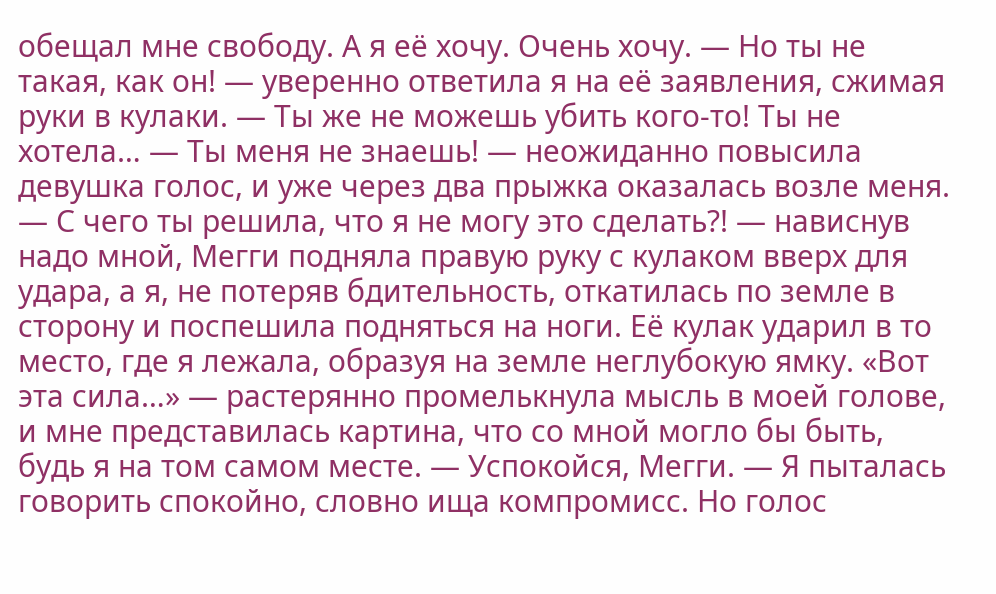обещал мне свободу. А я её хочу. Очень хочу. — Но ты не такая, как он! — уверенно ответила я на её заявления, сжимая руки в кулаки. — Ты же не можешь убить кого-то! Ты не хотела… — Ты меня не знаешь! — неожиданно повысила девушка голос, и уже через два прыжка оказалась возле меня. — С чего ты решила, что я не могу это сделать?! — нависнув надо мной, Мегги подняла правую руку с кулаком вверх для удара, а я, не потеряв бдительность, откатилась по земле в сторону и поспешила подняться на ноги. Её кулак ударил в то место, где я лежала, образуя на земле неглубокую ямку. «Вот эта сила…» — растерянно промелькнула мысль в моей голове, и мне представилась картина, что со мной могло бы быть, будь я на том самом месте. — Успокойся, Мегги. — Я пыталась говорить спокойно, словно ища компромисс. Но голос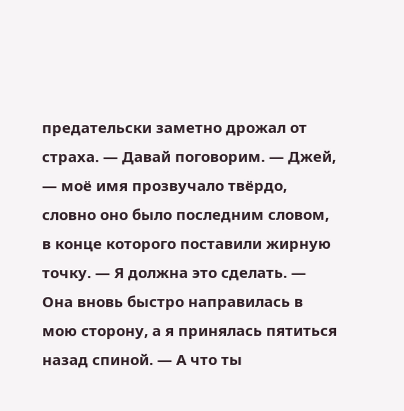предательски заметно дрожал от страха. — Давай поговорим. — Джей, — моё имя прозвучало твёрдо, словно оно было последним словом, в конце которого поставили жирную точку. — Я должна это сделать. — Она вновь быстро направилась в мою сторону, а я принялась пятиться назад спиной. — А что ты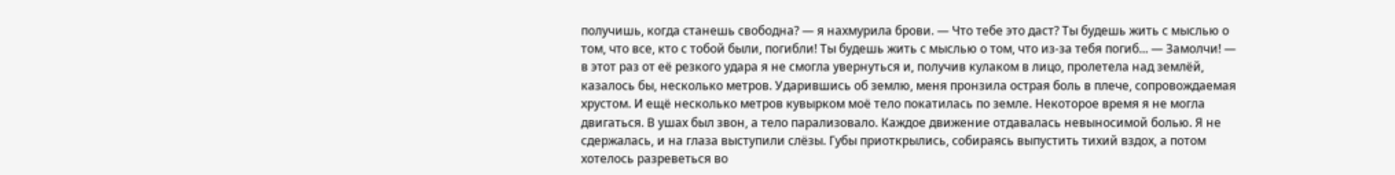получишь, когда станешь свободна? — я нахмурила брови. — Что тебе это даст? Ты будешь жить с мыслью о том, что все, кто с тобой были, погибли! Ты будешь жить с мыслью о том, что из-за тебя погиб... — Замолчи! — в этот раз от её резкого удара я не смогла увернуться и, получив кулаком в лицо, пролетела над землёй, казалось бы, несколько метров. Ударившись об землю, меня пронзила острая боль в плече, сопровождаемая хрустом. И ещё несколько метров кувырком моё тело покатилась по земле. Некоторое время я не могла двигаться. В ушах был звон, а тело парализовало. Каждое движение отдавалась невыносимой болью. Я не сдержалась, и на глаза выступили слёзы. Губы приоткрылись, собираясь выпустить тихий вздох, а потом хотелось разреветься во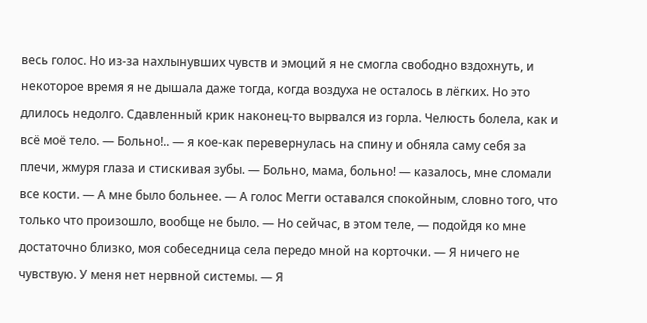весь голос. Но из-за нахлынувших чувств и эмоций я не смогла свободно вздохнуть, и некоторое время я не дышала даже тогда, когда воздуха не осталось в лёгких. Но это длилось недолго. Сдавленный крик наконец-то вырвался из горла. Челюсть болела, как и всё моё тело. — Больно!.. — я кое-как перевернулась на спину и обняла саму себя за плечи, жмуря глаза и стискивая зубы. — Больно, мама, больно! — казалось, мне сломали все кости. — А мне было больнее. — А голос Мегги оставался спокойным, словно того, что только что произошло, вообще не было. — Но сейчас, в этом теле, — подойдя ко мне достаточно близко, моя собеседница села передо мной на корточки. — Я ничего не чувствую. У меня нет нервной системы. — Я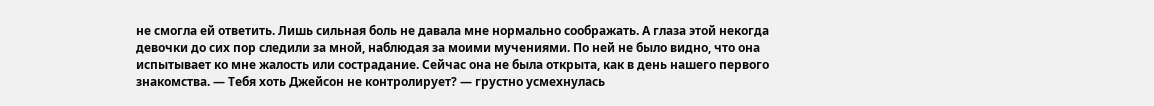не смогла ей ответить. Лишь сильная боль не давала мне нормально соображать. А глаза этой некогда девочки до сих пор следили за мной, наблюдая за моими мучениями. По ней не было видно, что она испытывает ко мне жалость или сострадание. Сейчас она не была открыта, как в день нашего первого знакомства. — Тебя хоть Джейсон не контролирует? — грустно усмехнулась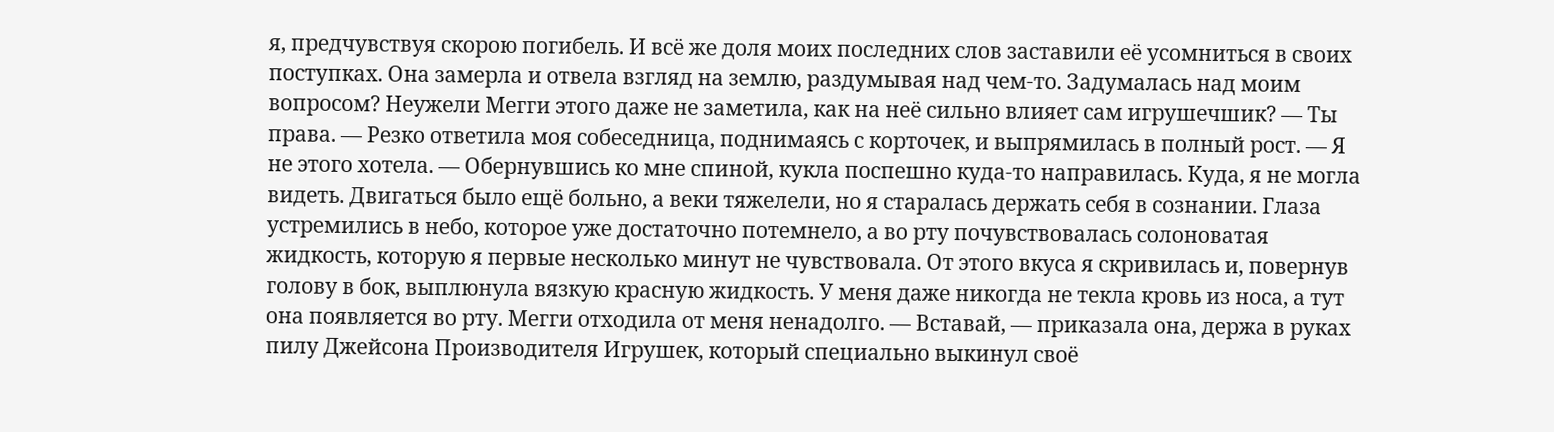я, предчувствуя скорою погибель. И всё же доля моих последних слов заставили её усомниться в своих поступках. Она замерла и отвела взгляд на землю, раздумывая над чем-то. Задумалась над моим вопросом? Неужели Мегги этого даже не заметила, как на неё сильно влияет сам игрушечшик? — Ты права. — Резко ответила моя собеседница, поднимаясь с корточек, и выпрямилась в полный рост. — Я не этого хотела. — Обернувшись ко мне спиной, кукла поспешно куда-то направилась. Куда, я не могла видеть. Двигаться было ещё больно, а веки тяжелели, но я старалась держать себя в сознании. Глаза устремились в небо, которое уже достаточно потемнело, а во рту почувствовалась солоноватая жидкость, которую я первые несколько минут не чувствовала. От этого вкуса я скривилась и, повернув голову в бок, выплюнула вязкую красную жидкость. У меня даже никогда не текла кровь из носа, а тут она появляется во рту. Мегги отходила от меня ненадолго. — Вставай, — приказала она, держа в руках пилу Джейсона Производителя Игрушек, который специально выкинул своё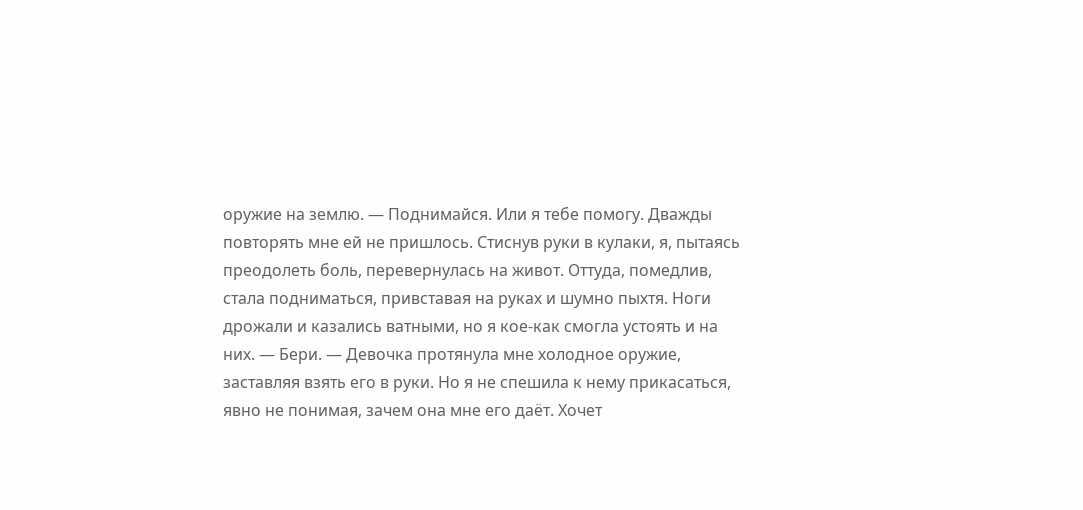оружие на землю. — Поднимайся. Или я тебе помогу. Дважды повторять мне ей не пришлось. Стиснув руки в кулаки, я, пытаясь преодолеть боль, перевернулась на живот. Оттуда, помедлив, стала подниматься, привставая на руках и шумно пыхтя. Ноги дрожали и казались ватными, но я кое-как смогла устоять и на них. — Бери. — Девочка протянула мне холодное оружие, заставляя взять его в руки. Но я не спешила к нему прикасаться, явно не понимая, зачем она мне его даёт. Хочет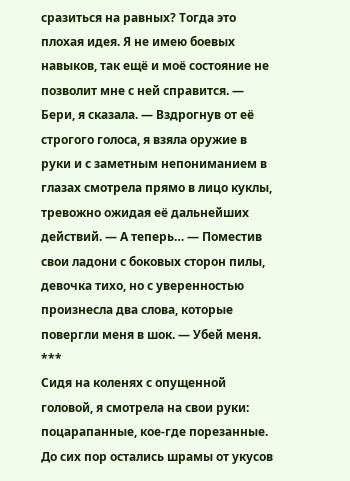сразиться на равных? Тогда это плохая идея. Я не имею боевых навыков, так ещё и моё состояние не позволит мне с ней справится. — Бери, я сказала. — Вздрогнув от её строгого голоса, я взяла оружие в руки и с заметным непониманием в глазах смотрела прямо в лицо куклы, тревожно ожидая её дальнейших действий. — А теперь… — Поместив свои ладони с боковых сторон пилы, девочка тихо, но с уверенностью произнесла два слова, которые повергли меня в шок. — Убей меня.
***
Сидя на коленях с опущенной головой, я смотрела на свои руки: поцарапанные, кое-где порезанные. До сих пор остались шрамы от укусов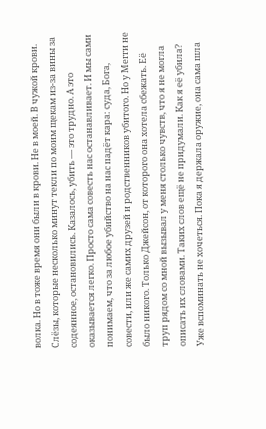волка. Но в тоже время они были в крови. Не в моей. В чужой крови. Слёзы, которые несколько минут текли по моим щекам из-за вины за содеянное, остановились. Казалось, убить — это трудно. А это оказывается легко. Просто сама совесть нас останавливает. И мы сами понимаем, что за любое убийство на нас падёт кара: суда, Бога, совести, или же самих друзей и родственников убитого. Но у Мегги не было никого. Только Джейсон, от которого она хотела сбежать. Её труп рядом со мной вызывал у меня столько чувств, что я не могла описать их словами. Таких слов ещё не придумали. Как я её убила? Уже вспоминать не хочеться. Пока я держала оружие, она сама шла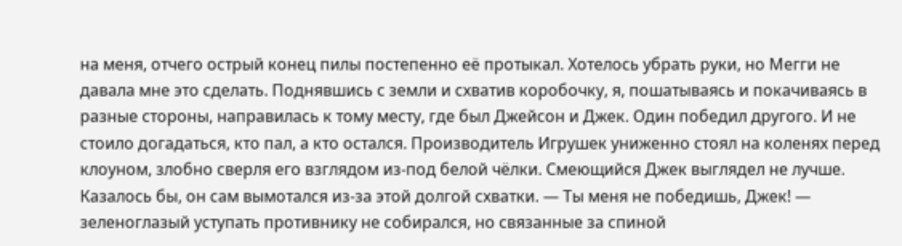на меня, отчего острый конец пилы постепенно её протыкал. Хотелось убрать руки, но Мегги не давала мне это сделать. Поднявшись с земли и схватив коробочку, я, пошатываясь и покачиваясь в разные стороны, направилась к тому месту, где был Джейсон и Джек. Один победил другого. И не стоило догадаться, кто пал, а кто остался. Производитель Игрушек униженно стоял на коленях перед клоуном, злобно сверля его взглядом из-под белой чёлки. Смеющийся Джек выглядел не лучше. Казалось бы, он сам вымотался из-за этой долгой схватки. — Ты меня не победишь, Джек! — зеленоглазый уступать противнику не собирался, но связанные за спиной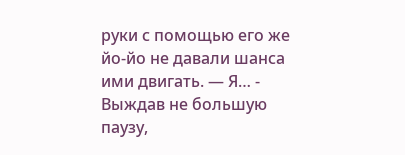руки с помощью его же йо-йо не давали шанса ими двигать. — Я… - Выждав не большую паузу,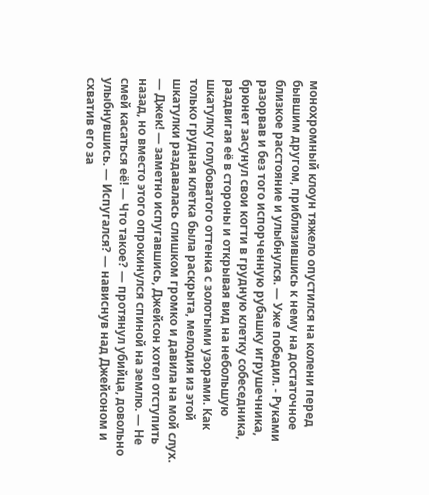монохромный клоун тяжело опустился на колени перед бывшим другом, приблизившись к нему на достаточное близкое расстояние и улыбнулся. — Уже победил. - Руками разорвав и без того испорченную рубашку игрушечника, брюнет засунул свои когти в грудную клетку собеседника, раздвигая её в стороны и открывая вид на небольшую шкатулку голубоватого оттенка с золотыми узорами. Как только грудная клетка была раскрыта, мелодия из этой шкатулки раздавалась слишком громко и давила на мой слух.
— Джек! — заметно испугавшись, Джейсон хотел отступить назад, но вместо этого опрокинулся спиной на землю. — Не смей касаться её! — Что такое? — протянул убийца, довольно улыбнувшись. — Испугался? — нависнув над Джейсоном и схватив его за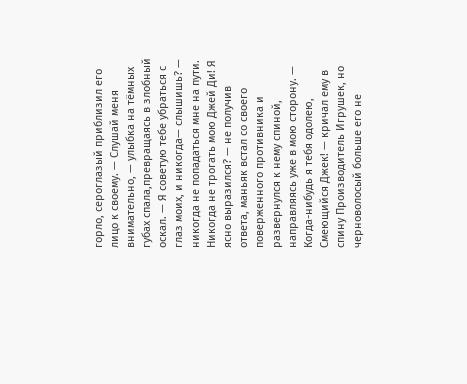горло, сероглазый приблизил его лицо к своему. — Слушай меня внимательно, — улыбка на тёмных губах спала,превращаясь в злобный оскал. — Я советую тебе убраться с глаз моих, и никогда— слышишь? — никогда не попадаться мне на пути. Никогда не трогать мою Джей Ди! Я ясно выразился? — не получив ответа, маньяк встал со своего поверженного противника и развернулся к нему спиной, направляясь уже в мою сторону. — Когда-нибудь я тебя одолею, Смеющийся Джек! — кричал ему в спину Производитель Игрушек, но черноволосый больше его не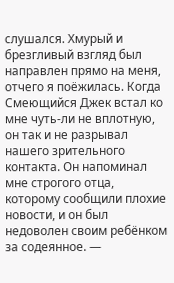слушался. Хмурый и брезгливый взгляд был направлен прямо на меня, отчего я поёжилась. Когда Смеющийся Джек встал ко мне чуть-ли не вплотную, он так и не разрывал нашего зрительного контакта. Он напоминал мне строгого отца, которому сообщили плохие новости, и он был недоволен своим ребёнком за содеянное. —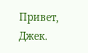Привет, Джек.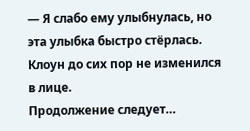— Я слабо ему улыбнулась, но эта улыбка быстро стёрлась. Клоун до сих пор не изменился в лице.
Продолжение следует…